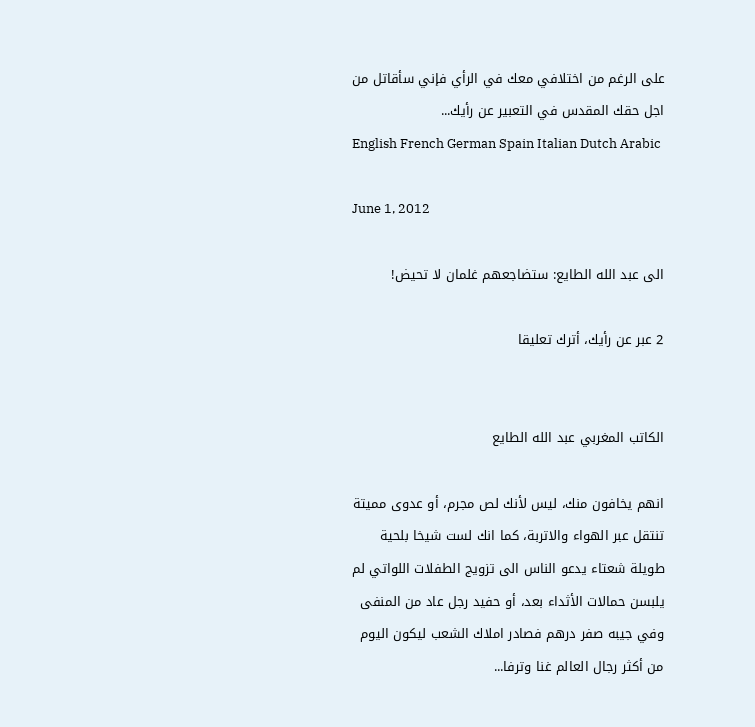على الرغم من اختلافي معك في الرأي فإني سأقاتل من اجل حقك المقدس في التعبير عن رأيك...
English French German Spain Italian Dutch Arabic

June 1, 2012

الى عبد الله الطايع: ستضاجعهم غلمان لا تحيض!

2 عبر عن رأيك، أترك تعليقا


الكاتب المغربي عبد الله الطايع

انهم يخافون منك، ليس لأنك لص مجرم، أو عدوى مميتة تنتقل عبر الهواء والاتربة، كما انك لست شيخا بلحية طويلة شعتاء يدعو الناس الى تزويج الطفلات اللواتي لم يلبسن حمالات الأثداء بعد، أو حفيد رجل عاد من المنفى وفي جيبه صفر درهم فصادر املاك الشعب ليكون اليوم من أكثر رجال العالم غنا وترفا...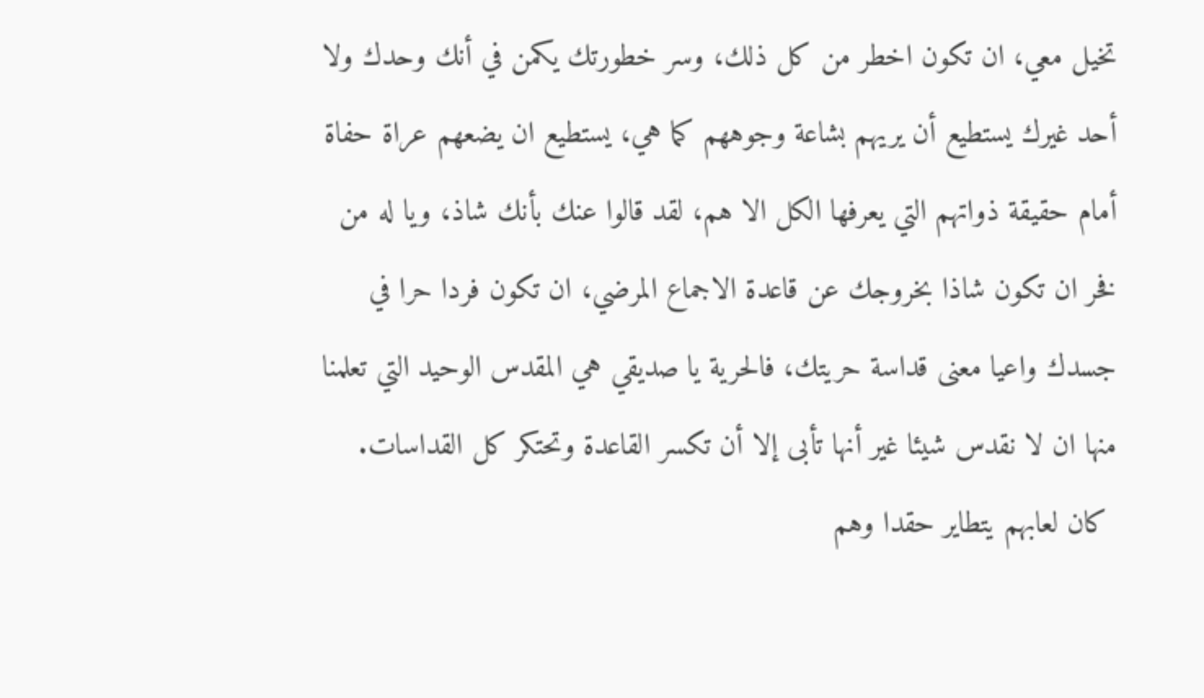تخيل معي، ان تكون اخطر من كل ذلك، وسر خطورتك يكمن في أنك وحدك ولا أحد غيرك يستطيع أن يريهم بشاعة وجوههم كما هي، يستطيع ان يضعهم عراة حفاة أمام حقيقة ذواتهم التي يعرفها الكل الا هم، لقد قالوا عنك بأنك شاذ، ويا له من فخر ان تكون شاذا بخروجك عن قاعدة الاجماع المرضي، ان تكون فردا حرا في جسدك واعيا معنى قداسة حريتك، فالحرية يا صديقي هي المقدس الوحيد التي تعلمنا منها ان لا نقدس شيئا غير أنها تأبى إلا أن تكسر القاعدة وتحتكر كل القداسات.
 كان لعابهم يتطاير حقدا وهم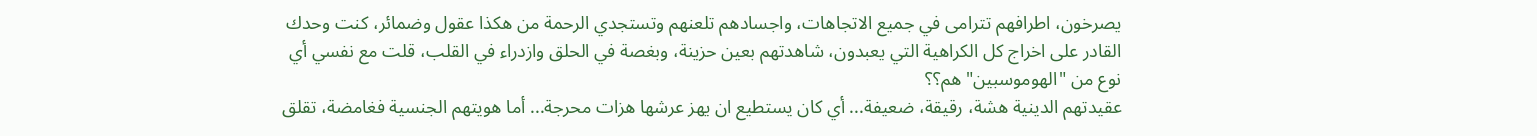يصرخون، اطرافهم تترامى في جميع الاتجاهات، واجسادهم تلعنهم وتستجدي الرحمة من هكذا عقول وضمائر، كنت وحدك القادر على اخراج كل الكراهية التي يعبدون، شاهدتهم بعين حزينة، وبغصة في الحلق وازدراء في القلب، قلت مع نفسي أي نوع من "الهوموسبين" هم؟؟
عقيدتهم الدينية هشة، رقيقة، ضعيفة... أي كان يستطيع ان يهز عرشها هزات محرجة... أما هويتهم الجنسية فغامضة، تقلق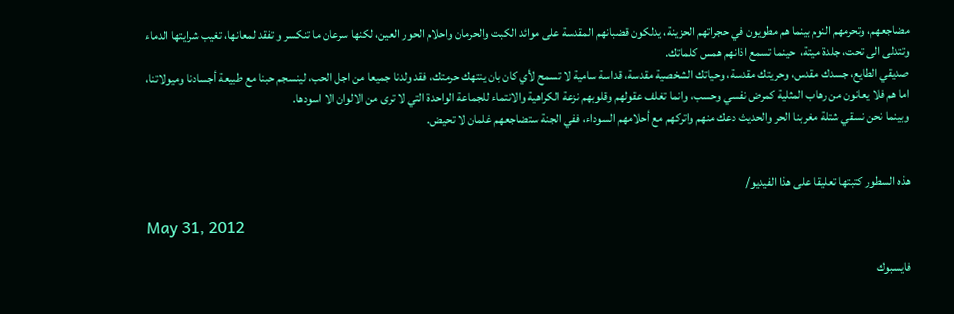مضاجعهم، وتحرمهم النوم بينما هم مطويون في حجراتهم الحزينة، يدلكون قضبانهم المقدسة على موائد الكبت والحرمان واحلام الحور العين، لكنها سرعان ما تنكسر و تفقد لمعانها، تغيب شرايتها الدماء وتتدلى الى تحت، جلدة ميتة،  حينما تسمع اذانهم همس كلماتك.
صديقي الطايع، جسدك مقدس، وحريتك مقدسة، وحياتك الشخصية مقدسة، قداسة سامية لا تسمح لأي كان بان ينتهك حرمتك، فقد ولدنا جميعا من اجل الحب، لينسجم حبنا مع طبيعة أجسادنا وميولاتنا، اما هم فلا يعانون من رهاب المثلية كمرض نفسي وحسب، وانما تغلف عقولهم وقلوبهم نزعة الكراهية والانتماء للجماعة الواحدة التي لا ترى من الالوان الا اسودها.
وبينما نحن نسقي شتلة مغربنا الحر والحديث دعك منهم واتركهم مع أحلامهم السوداء، ففي الجنة ستضاجعهم غلمان لا تحيض.


هذه السطور كتبتها تعليقا على هذا الفيديو/

May 31, 2012

فايسبوك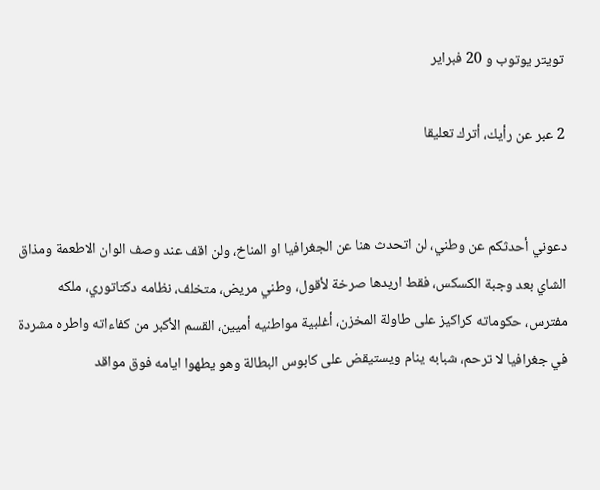تويتر يوتوب و 20 فبراير

2 عبر عن رأيك، أترك تعليقا


دعوني أحدثكم عن وطني، لن اتحدث هنا عن الجغرافيا او المناخ، ولن اقف عند وصف الوان الاطعمة ومذاق الشاي بعد وجبة الكسكس، فقط اريدها صرخة لأقول، وطني مريض، متخلف، نظامه دكتاتوري، ملكه مفترس، حكوماته كراكيز على طاولة المخزن، أغلبية مواطنيه أميين، القسم الأكبر من كفاءاته واطره مشردة في جغرافيا لا ترحم، شبابه ينام ويستيقض على كابوس البطالة وهو يطهوا ايامه فوق مواقد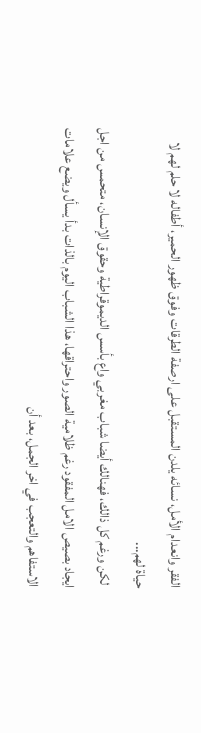الفقر وانعدام الأمل، نسائه يلدن المستقبل على ارصفة الطرقات وفوق ظهور الحمير، أطفاله لا حلم لهم لا حياة لهم...
 لكن ورغم كل ذالك، فهنالك أيضا شباب مغربي واع بأسس الديموقراطية وحقوق الإنسان، متحمس من اجل ايجاد بصيص الامل المفقود رغم ظلامية الصور واحتراقها، هذا الشباب اليوم بالذات بدأ يسأل ويضع علامات الاستفاهم والتعجب في اخر الجمل، بعد أن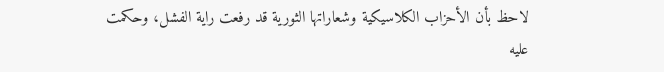لاحظ بأن الأحزاب الكلاسيكية وشعاراتها الثورية قد رفعت راية الفشل، وحكمت عليه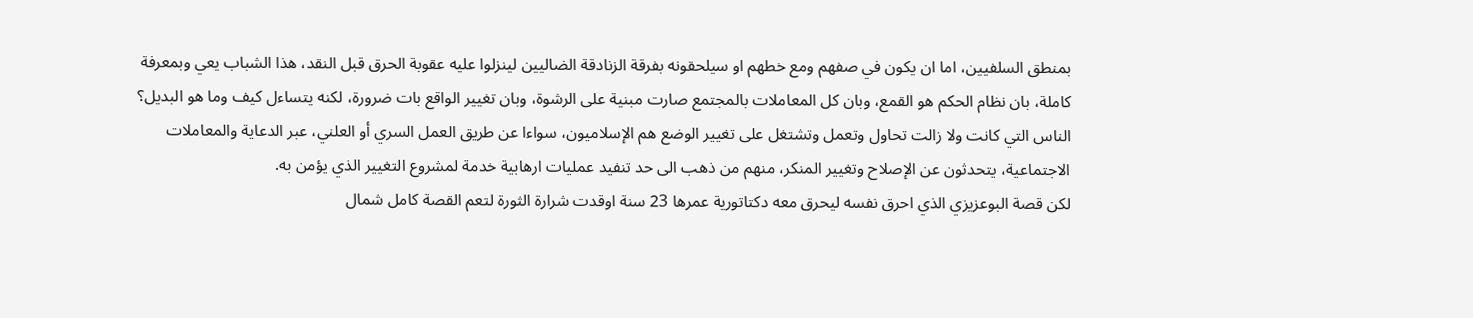بمنطق السلفيين، اما ان يكون في صفهم ومع خطهم او سيلحقونه بفرقة الزنادقة الضاليين لينزلوا عليه عقوبة الحرق قبل النقد، هذا الشباب يعي وبمعرفة كاملة، بان نظام الحكم هو القمع، وبان كل المعاملات بالمجتمع صارت مبنية على الرشوة، وبان تغيير الواقع بات ضرورة، لكنه يتساءل كيف وما هو البديل؟
الناس التي كانت ولا زالت تحاول وتعمل وتشتغل على تغيير الوضع هم الإسلاميون، سواءا عن طريق العمل السري أو العلني، عبر الدعاية والمعاملات الاجتماعية، يتحدثون عن الإصلاح وتغيير المنكر، منهم من ذهب الى حد تنفيد عمليات ارهابية خدمة لمشروع التغيير الذي يؤمن به.
لكن قصة البوعزيزي الذي احرق نفسه ليحرق معه دكتاتورية عمرها 23 سنة اوقدت شرارة الثورة لتعم القصة كامل شمال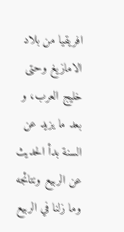افريقيا من بلاد الامازيغ وحتى خليج العرب، و بعد ما يزيد عن السنة بدأ الحديث عن الربيع ونتائجه وما زلنا في الربيع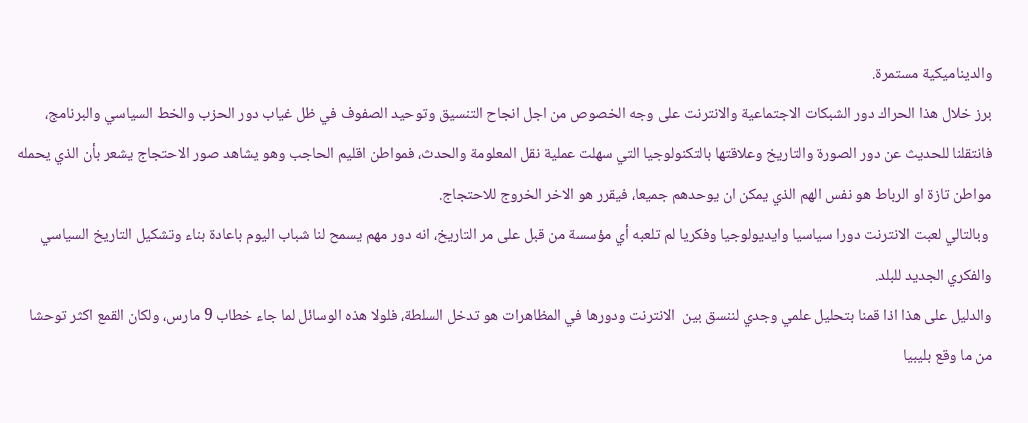والديناميكية مستمرة.
برز خلال هذا الحراك دور الشبكات الاجتماعية والانترنت على وجه الخصوص من اجل انجاح التنسيق وتوحيد الصفوف في ظل غياب دور الحزب والخط السياسي والبرنامج، فانتقلنا للحديث عن دور الصورة والتاريخ وعلاقتها بالتكنولوجيا التي سهلت عملية نقل المعلومة والحدث، فمواطن اقليم الحاجب وهو يشاهد صور الاحتجاج يشعر بأن الذي يحمله مواطن تازة او الرباط هو نفس الهم الذي يمكن ان يوحدهم جميعا، فيقرر هو الاخر الخروج للاحتجاج.
 وبالتالي لعبت الانترنت دورا سياسيا وايديولوجيا وفكريا لم تلعبه أي مؤسسة من قبل على مر التاريخ، انه دور مهم يسمح لنا شباب اليوم باعادة بناء وتشكيل التاريخ السياسي والفكري الجديد للبلد.
والدليل على هذا اذا قمنا بتحليل علمي وجدي لننسق بين  الانترنت ودورها في المظاهرات هو تدخل السلطة، فلولا هذه الوسائل لما جاء خطاب 9 مارس، ولكان القمع اكثر توحشا من ما وقع بليبيا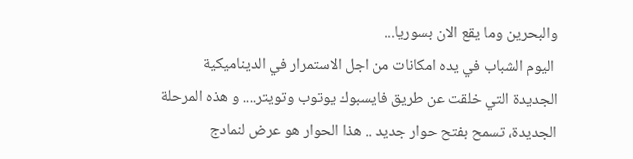والبحرين وما يقع الان بسوريا...
 اليوم الشباب في يده امكانات من اجل الاستمرار في الديناميكية الجديدة التي خلقت عن طريق فايسبوك يوتوب وتويتر.... و هذه المرحلة الجديدة، تسمح بفتح حوار جديد .. هذا الحوار هو عرض لنمادج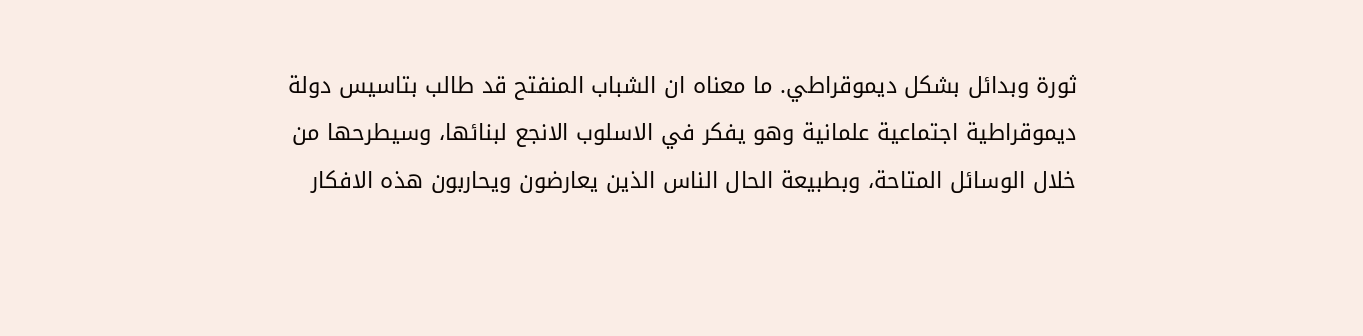ثورة وبدائل بشكل ديموقراطي. ما معناه ان الشباب المنفتح قد طالب بتاسيس دولة ديموقراطية اجتماعية علمانية وهو يفكر في الاسلوب الانجع لبنائها، وسيطرحها من خلال الوسائل المتاحة، وبطبيعة الحال الناس الذين يعارضون ويحاربون هذه الافكار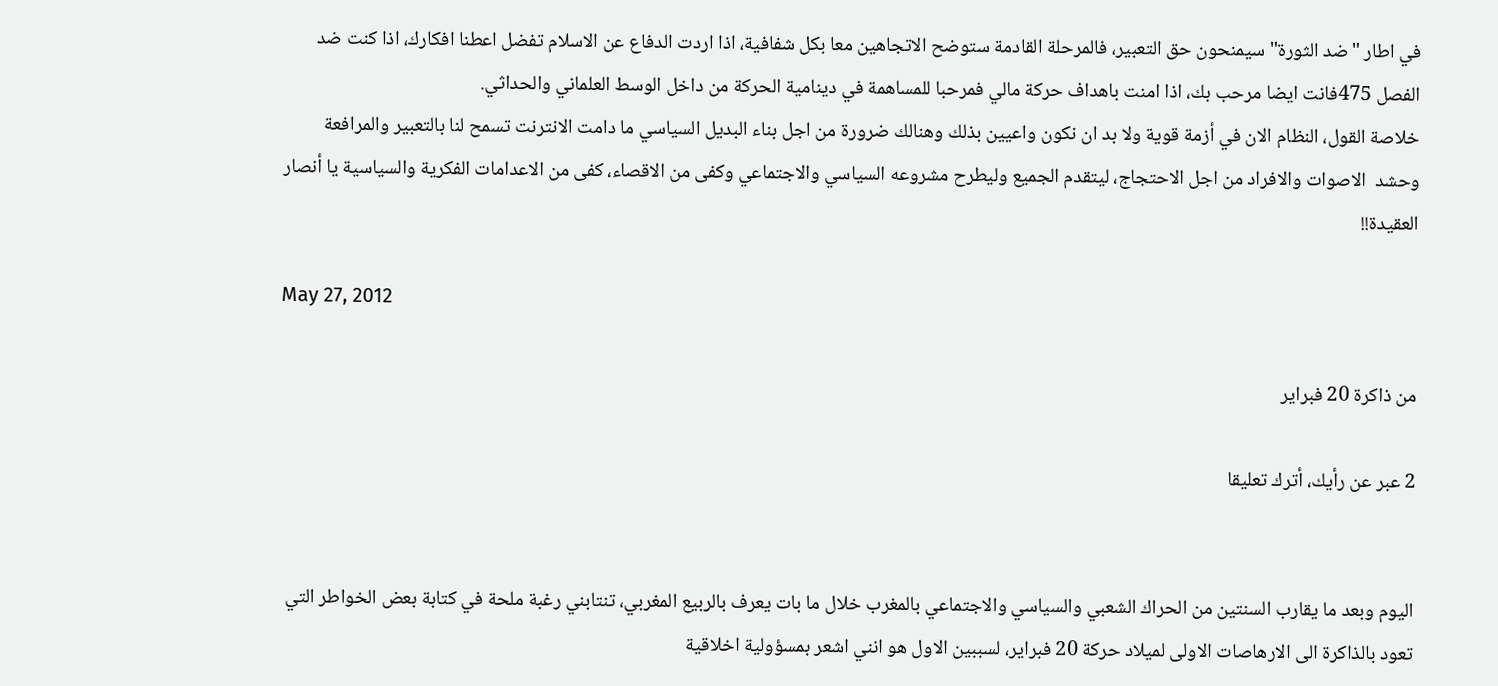في اطار "ضد الثورة" سيمنحون حق التعبير، فالمرحلة القادمة ستوضح الاتجاهين معا بكل شفافية، اذا اردت الدفاع عن الاسلام تفضل اعطنا افكارك، اذا كنت ضد الفصل 475فانت ايضا مرحب بك، اذا امنت باهداف حركة مالي فمرحبا للمساهمة في دينامية الحركة من داخل الوسط العلماني والحداثي.
خلاصة القول، النظام الان في أزمة قوية ولا بد ان نكون واعيين بذلك وهنالك ضرورة من اجل بناء البديل السياسي ما دامت الانترنت تسمح لنا بالتعبير والمرافعة  وحشد  الاصوات والافراد من اجل الاحتجاج، ليتقدم الجميع وليطرح مشروعه السياسي والاجتماعي وكفى من الاقصاء، كفى من الاعدامات الفكرية والسياسية يا أنصار العقيدة!!

May 27, 2012

من ذاكرة 20 فبراير

2 عبر عن رأيك، أترك تعليقا


اليوم وبعد ما يقارب السنتين من الحراك الشعبي والسياسي والاجتماعي بالمغرب خلال ما بات يعرف بالربيع المغربي، تنتابني رغبة ملحة في كتابة بعض الخواطر التي تعود بالذاكرة الى الارهاصات الاولى لميلاد حركة 20 فبراير، لسببين الاول هو انني اشعر بمسؤولية اخلاقية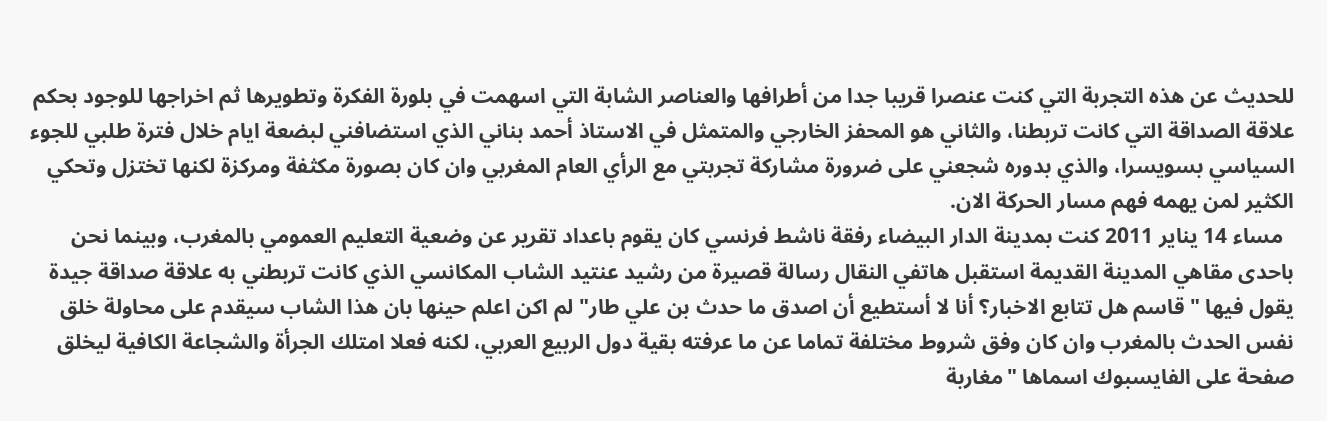للحديث عن هذه التجربة التي كنت عنصرا قريبا جدا من أطرافها والعناصر الشابة التي اسهمت في بلورة الفكرة وتطويرها ثم اخراجها للوجود بحكم علاقة الصداقة التي كانت تربطنا، والثاني هو المحفز الخارجي والمتمثل في الاستاذ أحمد بناني الذي استضافني لبضعة ايام خلال فترة طلبي للجوء السياسي بسويسرا، والذي بدوره شجعني على ضرورة مشاركة تجربتي مع الرأي العام المغربي وان كان بصورة مكثفة ومركزة لكنها تختزل وتحكي الكثير لمن يهمه فهم مسار الحركة الان.
  مساء 14 يناير 2011 كنت بمدينة الدار البيضاء رفقة ناشط فرنسي كان يقوم باعداد تقرير عن وضعية التعليم العمومي بالمغرب، وبينما نحن باحدى مقاهي المدينة القديمة استقبل هاتفي النقال رسالة قصيرة من رشيد عنتيد الشاب المكانسي الذي كانت تربطني به علاقة صداقة جيدة يقول فيها " قاسم هل تتابع الاخبار؟ أنا لا أستطيع أن اصدق ما حدث بن علي طار" لم اكن اعلم حينها بان هذا الشاب سيقدم على محاولة خلق نفس الحدث بالمغرب وان كان وفق شروط مختلفة تماما عن ما عرفته بقية دول الربيع العربي، لكنه فعلا امتلك الجرأة والشجاعة الكافية ليخلق صفحة على الفايسبوك اسماها "مغاربة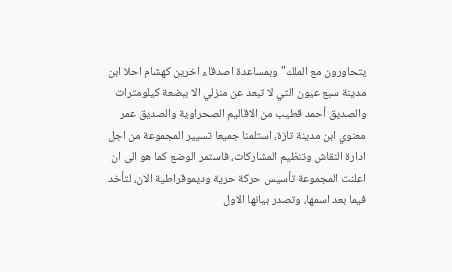يتحاورون مع الملك" وبمساعدة اصدقاء اخرين كهشام احلا ابن مدينة سبع عيون التي لا تبعد عن منزلي الا ببضعة كيلومترات والصديق أحمد قطيب من الاقاليم الصحراوية والصديق عمر معنوي ابن مدينة تازة، استلمنا جميعا تسيير المجموعة من اجل ادارة النقاش وتنظيم المشاركات، فاستمر الوضع كما هو الى ان اعلنت المجموعة تأسيس حركة حرية وديموقراطية الان، لتأخد فيما بعد اسمها، وتصدر بيانها الاول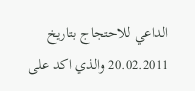الداعي للاحتجاج بتاريخ 20.02.2011 والذي اكد على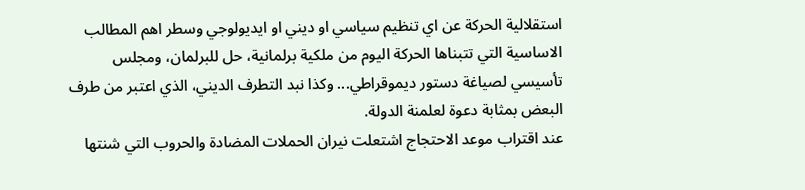استقلالية الحركة عن اي تنظيم سياسي او ديني او ايديولوجي وسطر اهم المطالب الاساسية التي تتبناها الحركة اليوم من ملكية برلمانية، حل للبرلمان، ومجلس تأسيسي لصياغة دستور ديموقراطي... وكذا نبد التطرف الديني، الذي اعتبر من طرف البعض بمثابة دعوة لعلمنة الدولة.
عند اقتراب موعد الاحتجاج اشتعلت نيران الحملات المضادة والحروب التي شنتها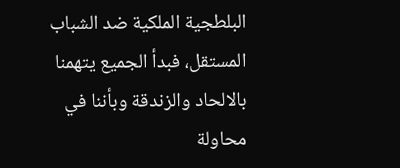البلطجية الملكية ضد الشباب المستقل، فبدأ الجميع يتهمنا بالالحاد والزندقة وبأننا في محاولة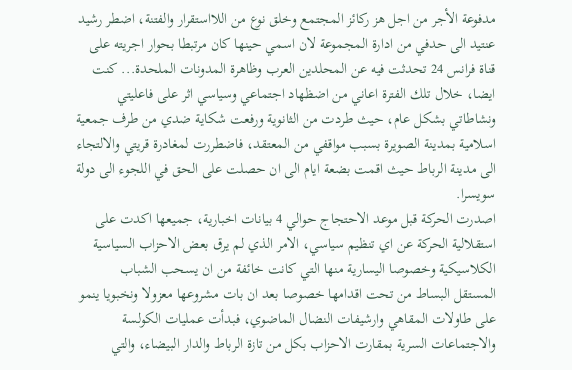مدفوعة الأجر من اجل هز ركائز المجتمع وخلق نوع من اللااستقرار والفتنة، اضطر رشيد عنتيد الى حدفي من ادارة المجموعة لان اسمي حينها كان مرتبطا بحوار اجريته على قناة فرانس 24 تحدثت فيه عن المحلدين العرب وظاهرة المدونات الملحدة... كنت ايضا، خلال تلك الفترة اعاني من اضظهاد اجتماعي وسياسي اثر على فاعليتي ونشاطاتي بشكل عام، حيث طردت من الثانوية ورفعت شكاية ضدي من طرف جمعية اسلامية بمدينة الصويرة بسبب مواقفي من المعتقد، فاضطررت لمغادرة قريتي والالتجاء الى مدينة الرباط حيث اقمت بضعة ايام الى ان حصلت على الحق في اللجوء الى دولة سويسرا.
اصدرت الحركة قبل موعد الاحتجاج حوالي 4 بيانات اخبارية، جميعها اكدت على استقلالية الحركة عن اي تنظيم سياسي، الامر الذي لم يرق بعض الاحزاب السياسية الكلاسيكية وخصوصا اليسارية منها التي كانت خائفة من ان يسحب الشباب المستقل البساط من تحت اقدامها خصوصا بعد ان بات مشروعها معزولا ونخبويا ينمو على طاولات المقاهي وارشيفات النضال الماضوي، فبدأت عمليات الكولسة والاجتماعات السرية بمقارت الاحزاب بكل من تازة الرباط والدار البيضاء، والتي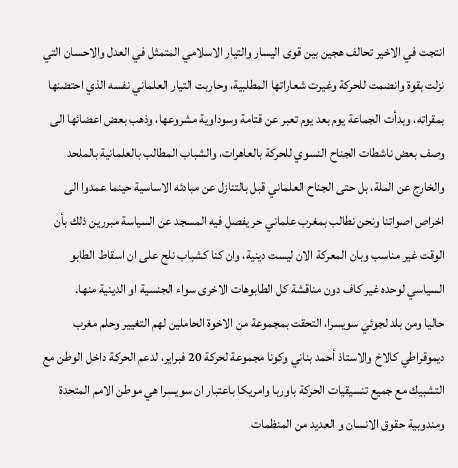انتجت في الاخير تحالف هجين بين قوى اليسار والتيار الاسلامي المتمثل في العدل والاحسان التي نزلت بقوة وانضمت للحركة وغيرت شعاراتها المطلبية، وحاربت التيار العلماني نفسه الذي احتضنها بمقراته، وبدأت الجماعة يوم بعد يوم تعبر عن قتامة وسوداوية مشروعها، وذهب بعض اعضائها الى وصف بعض ناشطات الجناح النسوي للحركة بالعاهرات، والشباب المطالب بالعلمانية بالملحد والخارج عن الملة، بل حتى الجناح العلماني قبل بالتنازل عن مبادئه الاساسية حينما عمدوا الى اخراص اصواتنا ونحن نطالب بمغرب علماني حر يفصل فيه المسجد عن السياسة مبررين ذلك بأن الوقت غير مناسب وبان المعركة الان ليست دينية، وان كنا كشباب نلح على ان اسقاط الطابو السياسي لوحده غير كاف دون مناقشة كل الطابوهات الاخرى سواء الجنسية او الدينية منها.
حاليا ومن بلد لجوئي سويسرا، التحقت بمجموعة من الاخوة الحاملين لهم التغيير وحلم مغرب ديموقراطي كالاخ والاستاذ أحمد بناني وكونا مجموعة لحركة 20 فبراير، لدعم الحركة داخل الوطن مع التشبيك مع جميع تنسيقيات الحركة باوربا وامريكا باعتبار ان سويسرا هي موطن الامم المتحدة ومندوبية حقوق الانسان و العديد من المنظمات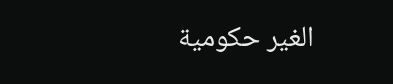الغير حكومية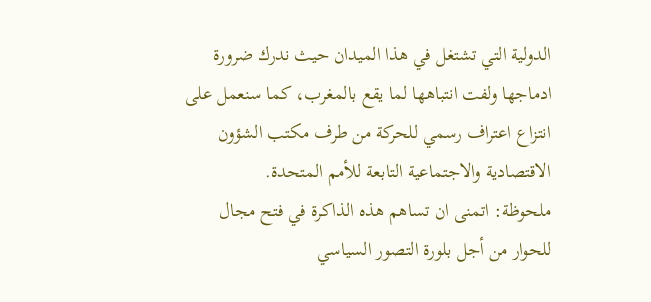الدولية التي تشتغل في هذا الميدان حيث ندرك ضرورة ادماجها ولفت انتباهها لما يقع بالمغرب، كما سنعمل على انتزاع اعتراف رسمي للحركة من طرف مكتب الشؤون الاقتصادية والاجتماعية التابعة للأمم المتحدة.
ملحوظة: اتمنى ان تساهم هذه الذاكرة في فتح مجال للحوار من أجل بلورة التصور السياسي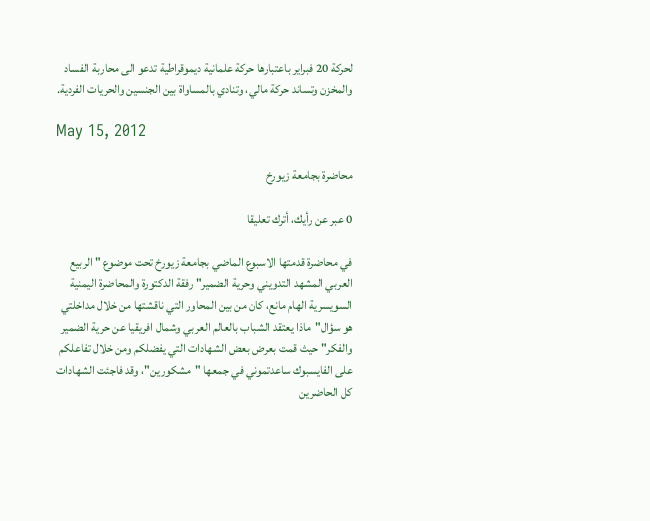لحركة 20 فبراير باعتبارها حركة علمانية ديموقراطية تدعو الى محاربة الفساد والمخزن وتساند حركة مالي، وتنادي بالمساواة بين الجنسين والحريات الفردية.

May 15, 2012

محاضرة بجامعة زيورخ

0 عبر عن رأيك، أترك تعليقا

في محاضرة قدمتها الاسبوع الماضي بجامعة زيورخ تحت موضوع " الربيع العربي المشهد التدويني وحرية الضمير" رفقة الدكتورة والمحاضرة اليمنية السويسرية الهام مانع، كان من بين المحاور التي ناقشتها من خلال مداخلتي هو سؤال"ماذا يعتقد الشباب بالعالم العربي وشمال افريقيا عن حرية الضمير والفكر" حيث قمت بعرض بعض الشهادات التي يفضلكم ومن خلال تفاعلكم على الفايسبوك ساعدتموني في جمعها "مشكورين"، وقد فاجئت الشهادات كل الحاضرين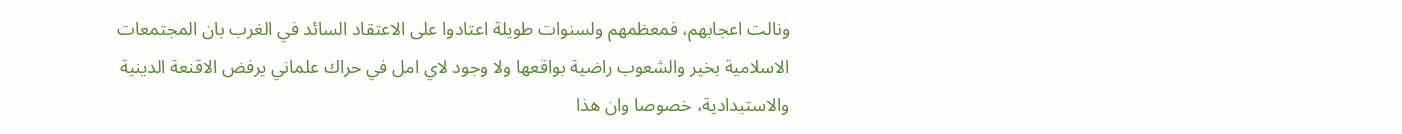ونالت اعجابهم، فمعظمهم ولسنوات طويلة اعتادوا على الاعتقاد السائد في الغرب بان المجتمعات الاسلامية بخير والشعوب راضية بواقعها ولا وجود لاي امل في حراك علماني يرفض الاقنعة الدينية والاستبدادية، خصوصا وان هذا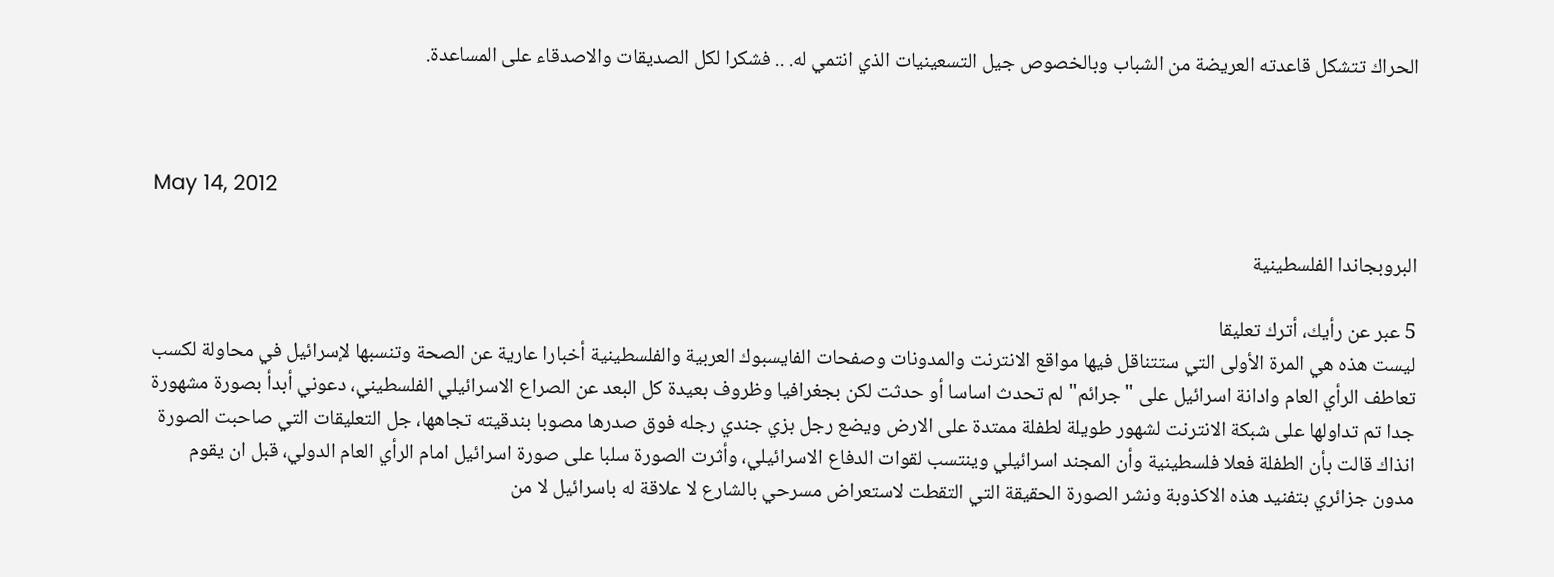الحراك تتشكل قاعدته العريضة من الشباب وبالخصوص جيل التسعينيات الذي انتمي له. .. فشكرا لكل الصديقات والاصدقاء على المساعدة.



May 14, 2012

البروبجاندا الفلسطينية

5 عبر عن رأيك، أترك تعليقا
ليست هذه هي المرة الأولى التي ستتناقل فيها مواقع الانترنت والمدونات وصفحات الفايسبوك العربية والفلسطينية أخبارا عارية عن الصحة وتنسبها لإسرائيل في محاولة لكسب تعاطف الرأي العام وادانة اسرائيل على "جرائم" لم تحدث اساسا أو حدثت لكن بجغرافيا وظروف بعيدة كل البعد عن الصراع الاسرائيلي الفلسطيني، دعوني أبدأ بصورة مشهورة جدا تم تداولها على شبكة الانترنت لشهور طويلة لطفلة ممتدة على الارض ويضع رجل بزي جندي رجله فوق صدرها مصوبا بندقيته تجاهها، جل التعليقات التي صاحبت الصورة انذاك قالت بأن الطفلة فعلا فلسطينية وأن المجند اسرائيلي وينتسب لقوات الدفاع الاسرائيلي، وأثرت الصورة سلبا على صورة اسرائيل امام الرأي العام الدولي، قبل ان يقوم مدون جزائري بتفنيد هذه الاكذوبة ونشر الصورة الحقيقة التي التقطت لاستعراض مسرحي بالشارع لا علاقة له باسرائيل لا من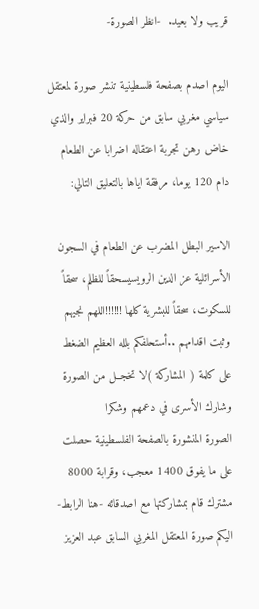قريب ولا بعيد.  -انظر الصورة-

اليوم اصدم بصفحة فلسطينية تنشر صورة لمعتقل سياسي مغربي سابق من حركة 20 فبراير والذي خاض رهن تجربة اعتقاله اضرابا عن الطعام دام 120 يوما، مرفقة اياها بالتعليق التالي:

الاسير البطل المضرب عن الطعام في السجون الأسرائلية عز الدين الرويسيسحقاً للظلم، سحقاً للسكوت، سحقاً للبشرية كلها !!!!!!اللهم نجيهم وثبت اقدامهم ..أستحلفكم بلله العظيم الضغط على كلمة ( المشاركة )لا تخجــل من الصورة وشارك الأسرى في دعمهم وشكرا
الصورة المنشورة بالصفحة الفلسطينية حصلت على ما يفوق 1400 معجب، وقرابة 8000 مشترك قام بمشاركتها مع اصدقائه -هنا الرابط-
اليكم صورة المعتقل المغربي السابق عبد العزيز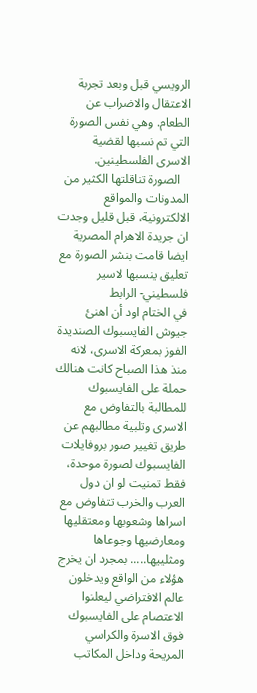الرويسي قبل وبعد تجربة الاعتقال والاضراب عن الطعام. وهي نفس الصورة التي تم نسبها لقضية الاسرى الفلسطينين.
   الصورة تناقلتها الكثير من المدونات والمواقع الالكترونية، قبل قليل وجدت ان جريدة الاهرام المصرية ايضا قامت بنشر الصورة مع تعليق ينسبها لاسير فلسطيني- الرابط
في الختام اود أن اهنئ جيوش الفايسبوك الصنديدة الفوز بمعركة الاسرى، لانه منذ هذا الصباح كانت هنالك حملة على الفايسبوك للمطالبة بالتفاوض مع الاسرى وتلبية مطالبهم عن طريق تغيير صور بروفايلات الفايسبوك لصورة موحدة، فقط تمنيت لو ان دول العرب والخرب تتفاوض مع اسراها وشعوبها ومعتقليها ومعارضيها وجوعاها ومثلييها..... بمجرد ان يخرج هؤلاء من الواقع ويدخلون عالم الافتراضي ليعلنوا الاعتصام على الفايسبوك فوق الاسرة والكراسي المريحة وداخل المكاتب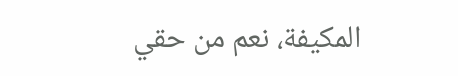المكيفة، نعم من حقي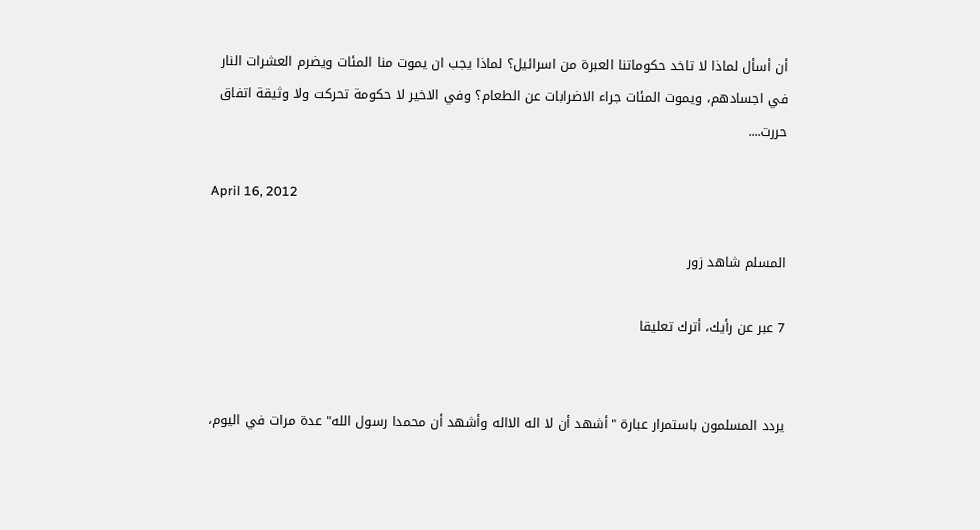أن أسأل لماذا لا تاخد حكوماتنا العبرة من اسرائيل؟ لماذا يجب ان يموت منا المئات ويضرم العشرات النار في اجسادهم، ويموت المئات جراء الاضرابات عن الطعام؟ وفي الاخير لا حكومة تحركت ولا وثيقة اتفاق حررت....

April 16, 2012

المسلم شاهد زور

7 عبر عن رأيك، أترك تعليقا


يردد المسلمون باستمرار عبارة "أشهد أن لا اله الااله وأشهد أن محمدا رسول الله" عدة مرات في اليوم،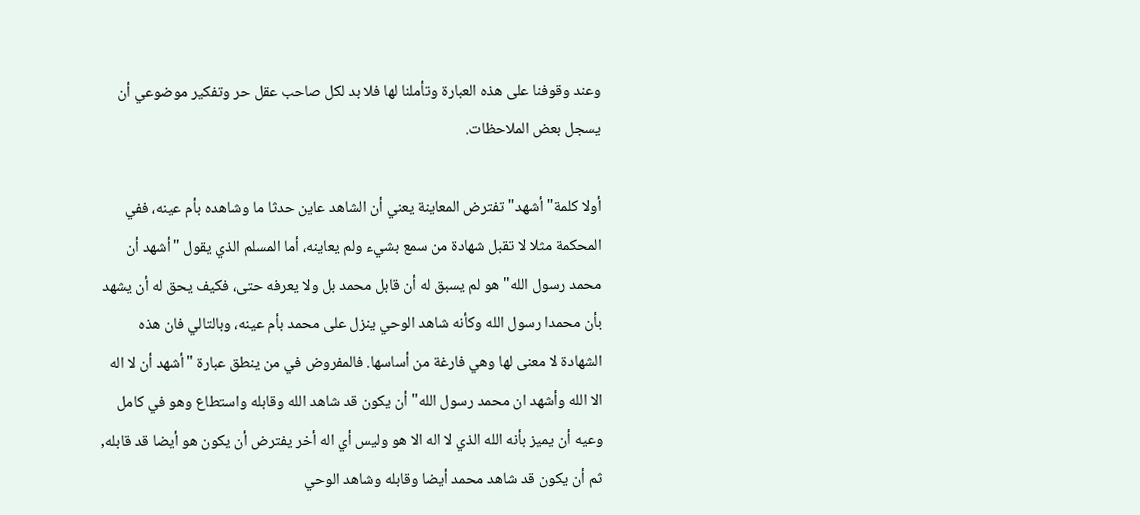وعند وقوفنا على هذه العبارة وتأملنا لها فلا بد لكل صاحب عقل حر وتفكير موضوعي أن يسجل بعض الملاحظات.

أولا كلمة" أشهد" تفترض المعاينة يعني أن الشاهد عاين حدثا ما وشاهده بأم عينه، ففي المحكمة مثلا لا تقبل شهادة من سمع بشيء ولم يعاينه، أما المسلم الذي يقول "أشهد أن محمد رسول الله" هو لم يسبق له أن قابل محمد بل ولا يعرفه حتى، فكيف يحق له أن يشهد بأن محمدا رسول الله وكأنه شاهد الوحي ينزل على محمد بأم عينه، وبالتالي فان هذه الشهادة لا معنى لها وهي فارغة من أساسها. فالمفروض في من ينطق عبارة "أشهد أن لا اله الا الله وأشهد ان محمد رسول الله" أن يكون قد شاهد الله وقابله واستطاع وهو في كامل وعيه أن يميز بأنه الله الذي لا اله الا هو وليس أي اله أخر يفترض أن يكون هو أيضا قد قابله, ثم أن يكون قد شاهد محمد أيضا وقابله وشاهد الوحي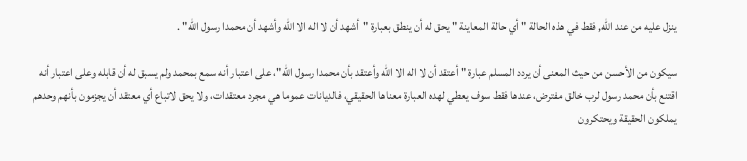ينزل عليه من عند الله, فقط في هذه الحالة " أي حالة المعاينة " يحق له أن ينطق بعبارة "أشهد أن لا اله الا الله وأشهد أن محمدا رسول الله" .

سيكون من الأحسن من حيث المعنى أن يردد المسلم عبارة " أعتقد أن لا اله الا الله وأعتقد بأن محمدا رسول الله"، على اعتبار أنه سمع بمحمد ولم يسبق له أن قابله وعلى اعتبار أنه اقتنع بأن محمد رسول لرب خالق مفترض، عندها فقط سوف يعطي لهده العبارة معناها الحقيقي، فالديانات عموما هي مجرد معتقدات، ولا يحق لاتباع أي معتقد أن يجزمون بأنهم وحدهم يملكون الحقيقة ويحتكرون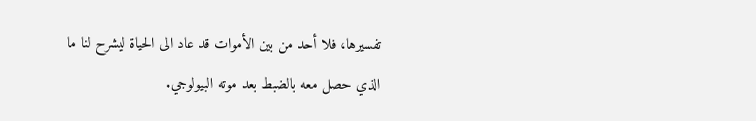تفسيرها، فلا أحد من بين الأموات قد عاد الى الحياة ليشرح لنا ما الذي حصل معه بالضبط بعد موته البيولوجي.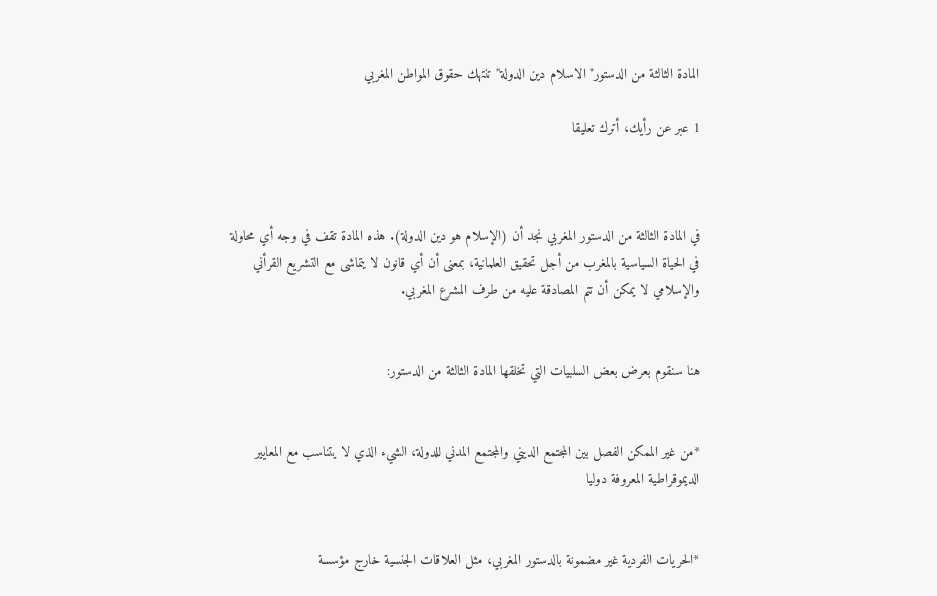المادة الثالثة من الدستور"الاسلام دين الدولة'' تنتهك حقوق المواطن المغربي

1 عبر عن رأيك، أترك تعليقا



في المادة الثالثة من الدستور المغربي نجد أن (الإسلام هو دين الدولة). هذه المادة تقف في وجه أي محاولة في الحياة السياسية بالمغرب من أجل تحقيق العلمانية، بمعنى أن أي قانون لا يتماشى مع التشريع القرأني والإسلامي لا يمكن أن تتم المصادقة عليه من طرف المشرع المغربي.


هنا سنقوم بعرض بعض السلبيات التي تخلقها المادة الثالثة من الدستور:


*من غير الممكن الفصل بين المجتمع الديني والمجتمع المدني للدولة، الشيء الذي لا يتناسب مع المعايير الديموقراطية المعروفة دوليا


*الحريات الفردية غير مضمونة بالدستور المغربي، مثل العلاقات الجنسية خارج مؤسسة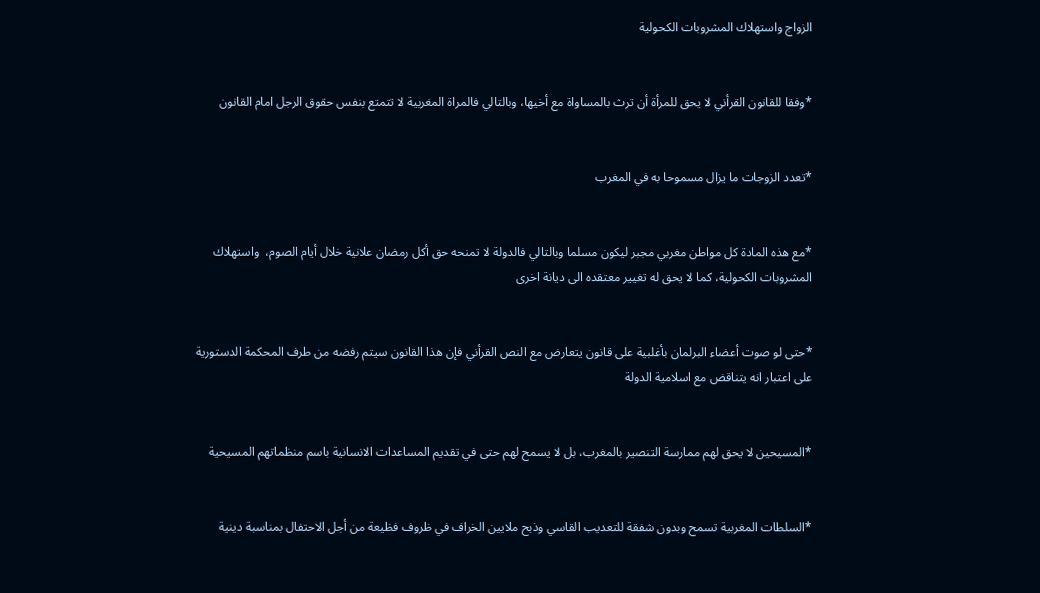الزواج واستهلاك المشروبات الكحولية


*وفقا للقانون القرأني لا يحق للمرأة أن ترث بالمساواة مع أخيها، وبالتالي فالمراة المغربية لا تتمتع بنفس حقوق الرجل امام القانون


*تعدد الزوجات ما يزال مسموحا به في المغرب


*مع هذه المادة كل مواطن مغربي مجبر ليكون مسلما وبالتالي فالدولة لا تمنحه حق أكل رمضان علانية خلال أيام الصوم،  واستهلاك المشروبات الكحولية، كما لا يحق له تغيير معتقده الى ديانة اخرى


*حتى لو صوت أعضاء البرلمان بأغلبية على قانون يتعارض مع النص القرأني فإن هذا القانون سيتم رفضه من طرف المحكمة الدستورية على اعتبار انه يتناقض مع اسلامية الدولة


*المسيحين لا يحق لهم ممارسة التنصير بالمغرب، بل لا يسمح لهم حتى في تقديم المساعدات الانسانية باسم منظماتهم المسيحية


*السلطات المغربية تسمح وبدون شفقة للتعديب القاسي وذبح ملايين الخراف في ظروف فظيعة من أجل الاحتفال بمناسبة دينية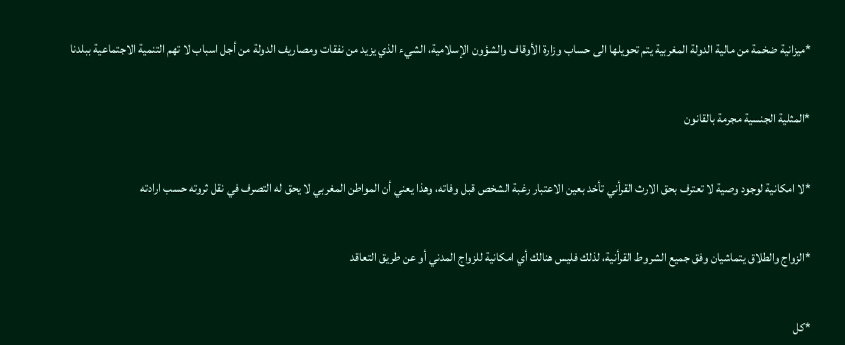*ميزانية ضخمة من مالية الدولة المغربية يتم تحويلها الى حساب وزارة الأوقاف والشؤون الإسلامية، الشيء الذي يزيد من نفقات ومصاريف الدولة من أجل اسباب لا تهم التنمية الاجتماعية ببلدنا


*المثلية الجنسية مجرمة بالقانون


*لا امكانية لوجود وصية لا تعترف بحق الارث القرأني تأخد بعين الاعتبار رغبة الشخص قبل وفاته، وهذا يعني أن المواطن المغربي لا يحق له التصرف في نقل ثروته حسب ارادته


*الزواج والطلاق يتماشيان وفق جميع الشروط القرأنية، لذلك فليس هنالك أي امكانية للزواج المدني أو عن طريق التعاقد


*كل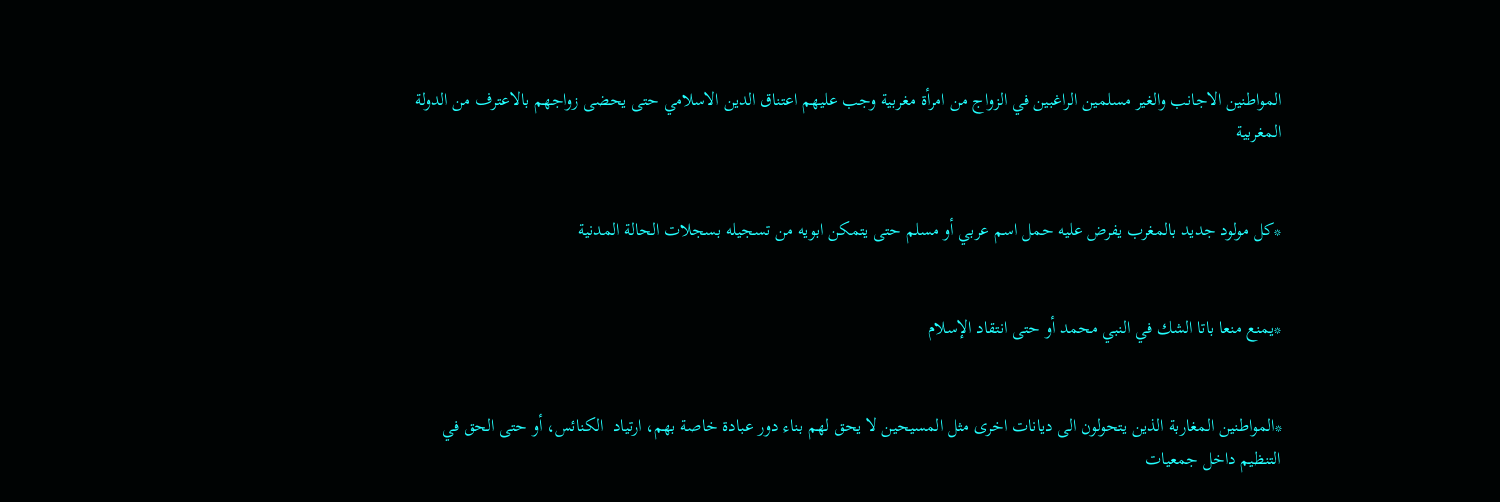المواطنين الاجانب والغير مسلمين الراغبين في الزواج من امرأة مغربية وجب عليهم اعتناق الدين الاسلامي حتى يحضى زواجهم بالاعترف من الدولة المغربية


*كل مولود جديد بالمغرب يفرض عليه حمل اسم عربي أو مسلم حتى يتمكن ابويه من تسجيله بسجلات الحالة المدنية


*يمنع منعا باتا الشك في النبي محمد أو حتى انتقاد الإسلام


*المواطنين المغاربة الذين يتحولون الى ديانات اخرى مثل المسيحين لا يحق لهم بناء دور عبادة خاصة بهم، ارتياد  الكنائس، أو حتى الحق في التنظيم داخل جمعيات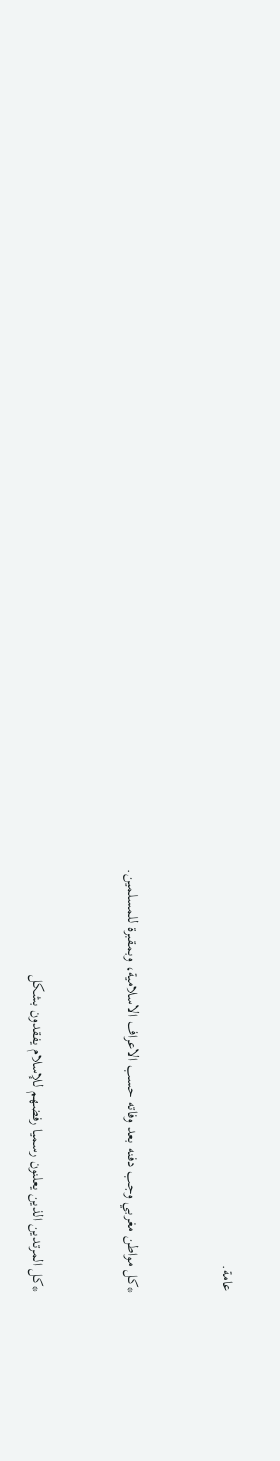عامة.


*كل مواطن مغربي وجب دفنه بعد وفاته حسب الاعراف الاسلامية، وبمقبرة للمسلمين.


*كل المرتدين الذين يعلنون رسميا رفضهم للإسلام يفقدون بشكل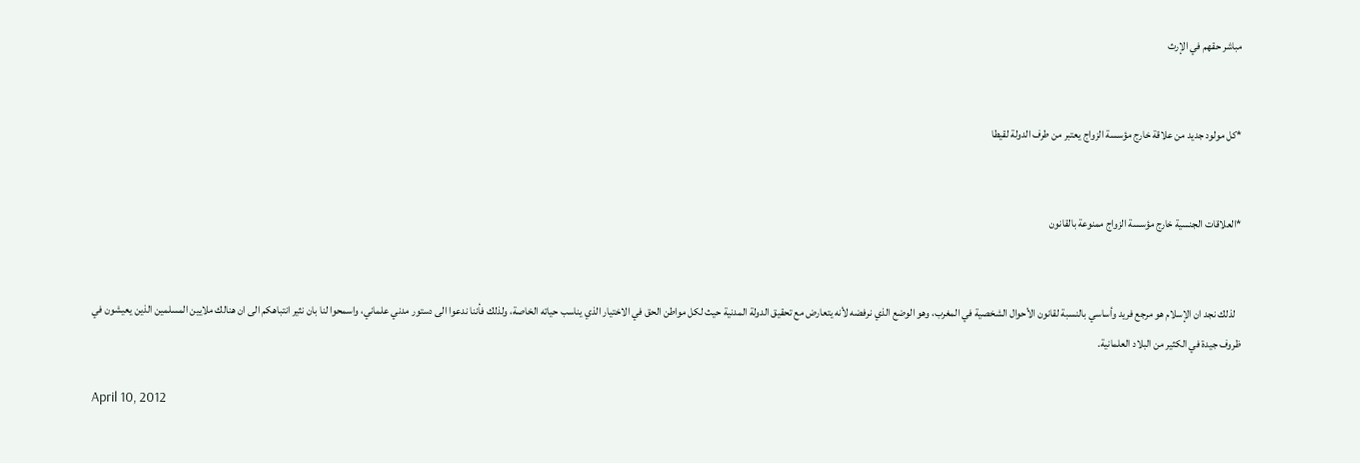مباشر حقهم في الإرث


*كل مولود جديد من علاقة خارج مؤسسة الزواج يعتبر من طرف الدولة لقيطا


*العلاقات الجنسية خارج مؤسسة الزواج ممنوعة بالقانون


   لذلك نجد ان الإسلام هو مرجع فريد وأساسي بالنسبة لقانون الأحوال الشخصية في المغرب، وهو الوضع الذي نرفضه لأنه يتعارض مع تحقيق الدولة المدنية حيث لكل مواطن الحق في الاختيار الذي يناسب حياته الخاصة، ولذلك فأننا ندعوا الى دستور مدني علماني، واسمحوا لنا بان نثير انتباهكم الى ان هنالك ملايين المسلمين الذين يعيشون في ظروف جيدة في الكثير من البلاد العلمانية.

April 10, 2012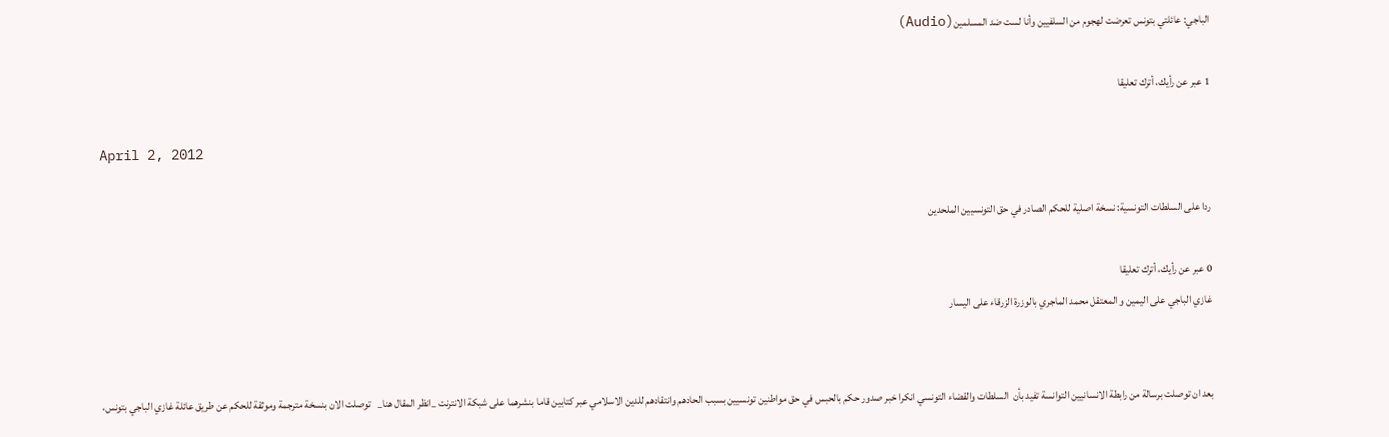الباجي: عائلتي بتونس تعرضت لهجوم من السلفيين وأنا لست ضد المسلمين(Audio)

1 عبر عن رأيك، أترك تعليقا

April 2, 2012

ردا على السلطات التونسية: نسخة اصلية للحكم الصادر في حق التونسيين الملحدين

0 عبر عن رأيك، أترك تعليقا
غازي الباجي على اليمين و المعتقل محمد الماجري بالوزرة الزرقاء على اليسار


بعد ان توصلت برسالة من رابطة الانسانيين التوانسة تفيد بأن  السلطات والقضاء التونسي انكرا خبر صدور حكم بالحبس في حق مواطنين تونسيين بسبب الحادهم وانتقادهم للدين الاسلامي عبر كتابين قاما بنشرهما على شبكة الانترنت _انظر المقال هنا_   توصلت الان بنسخة مترجمة وموثقة للحكم عن طريق عائلة غازي الباجي بتونس،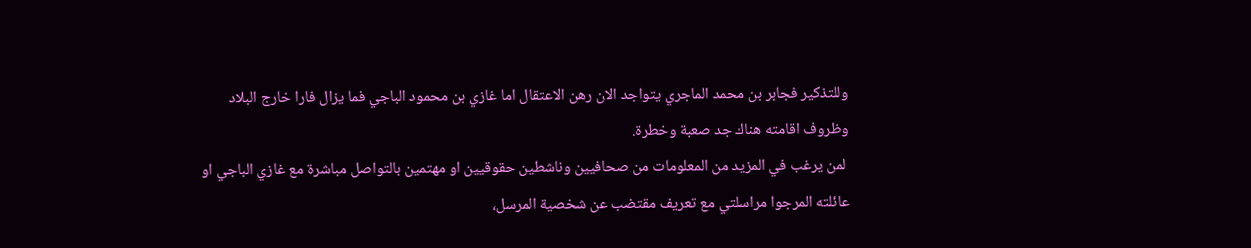وللتذكير فجابر بن محمد الماجري يتواجد الان رهن الاعتقال اما غازي بن محمود الباجي فما يزال فارا خارج البلاد وظروف اقامته هناك جد صعبة وخطرة.
 لمن يرغب في المزيد من المعلومات من صحافيين وناشطين حقوقيين او مهتمين بالتواصل مباشرة مع غازي الباجي او عائلته المرجوا مراسلتي مع تعريف مقتضب عن شخصية المرسل،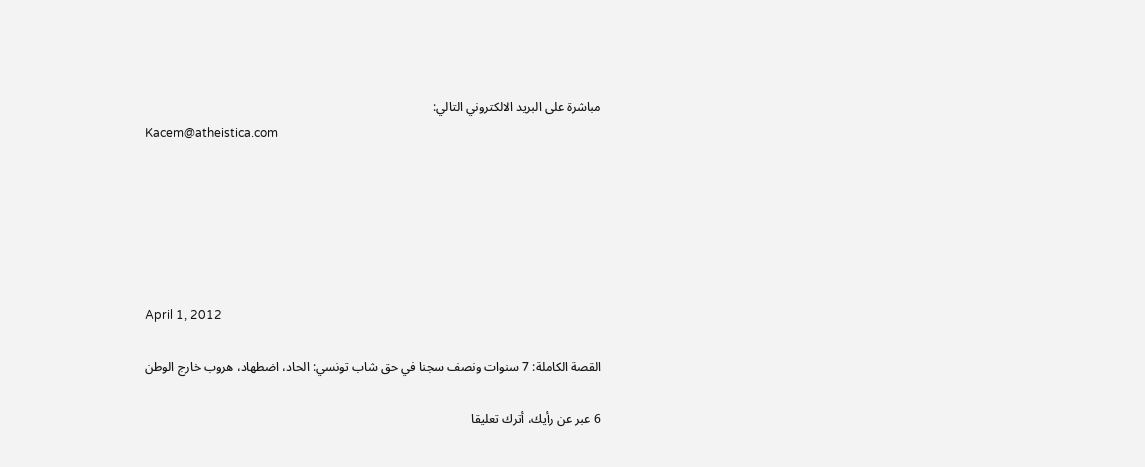مباشرة على البريد الالكتروني التالي:
Kacem@atheistica.com






April 1, 2012

القصة الكاملة: 7 سنوات ونصف سجنا في حق شاب تونسي: الحاد، اضطهاد، هروب خارج الوطن

6 عبر عن رأيك، أترك تعليقا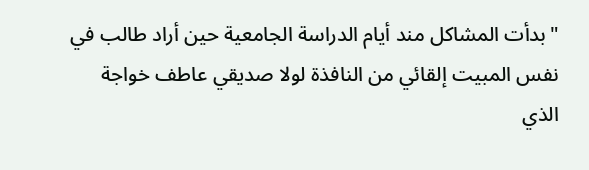"بدأت المشاكل مند أيام الدراسة الجامعية حين أراد طالب في نفس المبيت إلقائي من النافذة لولا صديقي عاطف خواجة الذي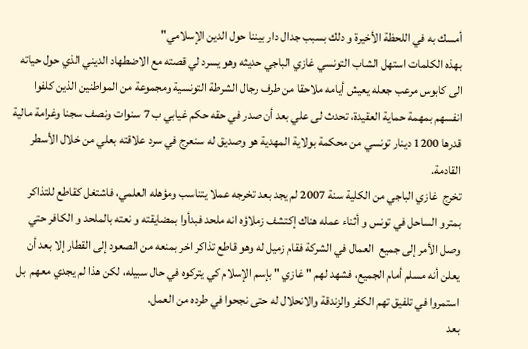أمسك به في اللحظة الأخيرة و دلك بسبب جدال دار بيننا حول الدين الإسلامي"
بهذه الكلمات استهل الشاب التونسي غازي الباجي حديثه وهو يسرد لي قصته مع الاضطهاد الديني الذي حول حياته الى كابوس مرعب جعله يعيش أيامه ملاحقا من طرف رجال الشرطة التونسية ومجموعة من المواطنين الذين كلفوا انفسهم بمهمة حماية العقيدة، تحدث لى علي بعد أن صدر في حقه حكم غيابي ب 7 سنوات ونصف سجنا وغرامة مالية قدرها 1200 دينار تونسي من محكمة بولاية المهدية هو وصديق له سنعرج في سرد علاقته بعلي من خلال الأسطر القادمة.
تخرج  غازي الباجي من الكلية سنة 2007 لم يجد بعد تخرجه عملا يتناسب ومؤهله العلمي، فاشتغل كقاطع للتذاكر بمترو الساحل في تونس و أثناء عمله هناك إكتشف زملاؤه انه ملحد فبدأوا بمضايقته و نعته بالملحد و الكافر حتي وصل الأمر إلى جميع  العمال في الشركة فقام زميل له وهو قاطع تذاكر اخر بمنعه من الصعود إلى القطار إلا بعد أن يعلن أنه مسلم أمام الجميع، فشهد لهم " غازي " بإسم الإسلام كي يتركوه في حال سبيله، لكن هذا لم يجدي معهم  بل استمروا في تلفيق تهم الكفر والزندقة والانحلال له حتى نجحوا في طرده من العمل.
بعد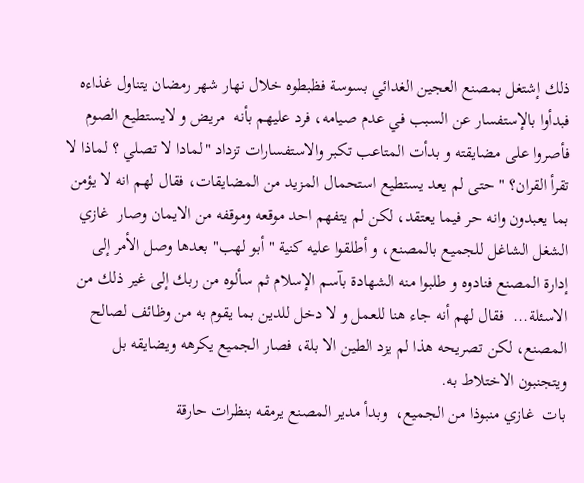ذلك إشتغل بمصنع العجين الغدائي بسوسة فظبطوه خلال نهار شهر رمضان يتناول غذاءه فبدأوا بالإستفسار عن السبب في عدم صيامه، فرد عليهم بأنه  مريض و لايستطيع الصوم فأصروا على مضايقته و بدأت المتاعب تكبر والاستفسارات تزداد "لمادا لا تصلي ؟ لماذا لا تقرأ القران؟ " حتى لم يعد يستطيع استحمال المزيد من المضايقات، فقال لهم انه لا يؤمن بما يعبدون وانه حر فيما يعتقد، لكن لم يتفهم احد موقعه وموقفه من الايمان وصار  غازي الشغل الشاغل للجميع بالمصنع، و أطلقوا عليه كنية " أبو لهب" بعدها وصل الأمر إلى إدارة المصنع فنادوه و طلبوا منه الشهادة بآسم الإسلام ثم سألوه من ربك إلى غير ذلك من الاسئلة...  فقال لهم أنه جاء هنا للعمل و لا دخل للدين بما يقوم به من وظائف لصالح المصنع، لكن تصريحه هذا لم يزد الطين الا بلة، فصار الجميع يكرهه ويضايقه بل ويتجنبون الاختلاط به.
بات  غازي منبوذا من الجميع،  وبدأ مدير المصنع يرمقه بنظرات حارقة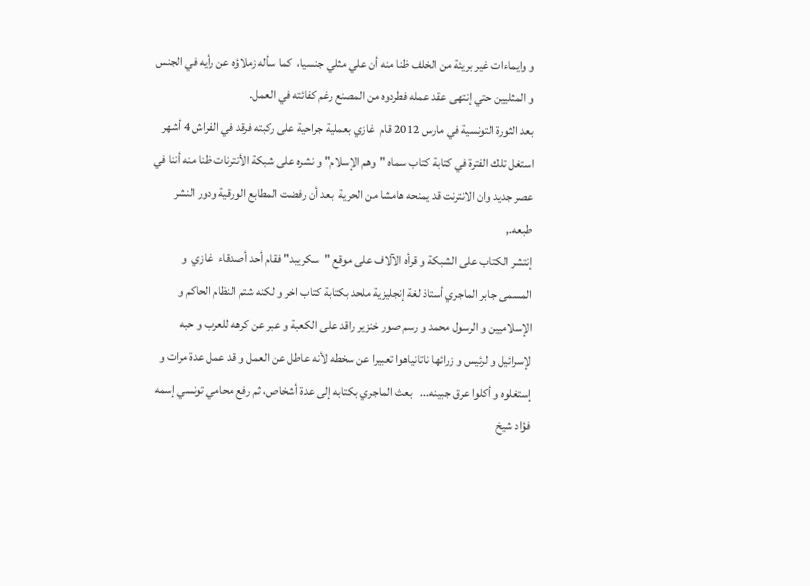و وايماءات غير بريئة من الخلف ظنا منه أن علي مثلي جنسيا،  كما سأله زملاؤه عن رأيه في الجنس و المثليين حتي إنتهى عقد عمله فطردوه من المصنع رغم كفائته في العمل.
بعد الثورة التونسية في مارس 2012 قام  غازي بعملية جراحية على ركبته فرقد في الفراش 4 أشهر استغل تلك الفترة في كتابة كتاب سماه "وهم الإسلام" و نشره على شبكة الأنترنات ظنا منه أننا في عصر جديد وان الانترنت قد يمنحه هامشا من الحرية  بعد أن رفضت المطابع الورقية ودور النشر طبعه.,
إنتشر الكتاب على الشبكة و قرأه الآلاف على موقع "سكريبد" فقام أحد أصدقاء  غازي  و المسمى جابر الماجري أستاذ لغة إنجليزية ملحد بكتابة كتاب اخر و لكنه شتم النظام الحاكم و الإسلاميين و الرسول محمد و رسم صور خنزير راقد على الكعبة و عبر عن كرهه للعرب و حبه لإسرائيل و لرئيس و زرائها ناتانياهوا تعبيرا عن سخطه لأنه عاطل عن العمل و قد عمل عدة مرات و إستغلوه و أكلوا عرق جبينه...   بعث الماجري بكتابه إلى عدة أشخاص، ثم رفع محامي تونسي إسمه فؤاد شيخ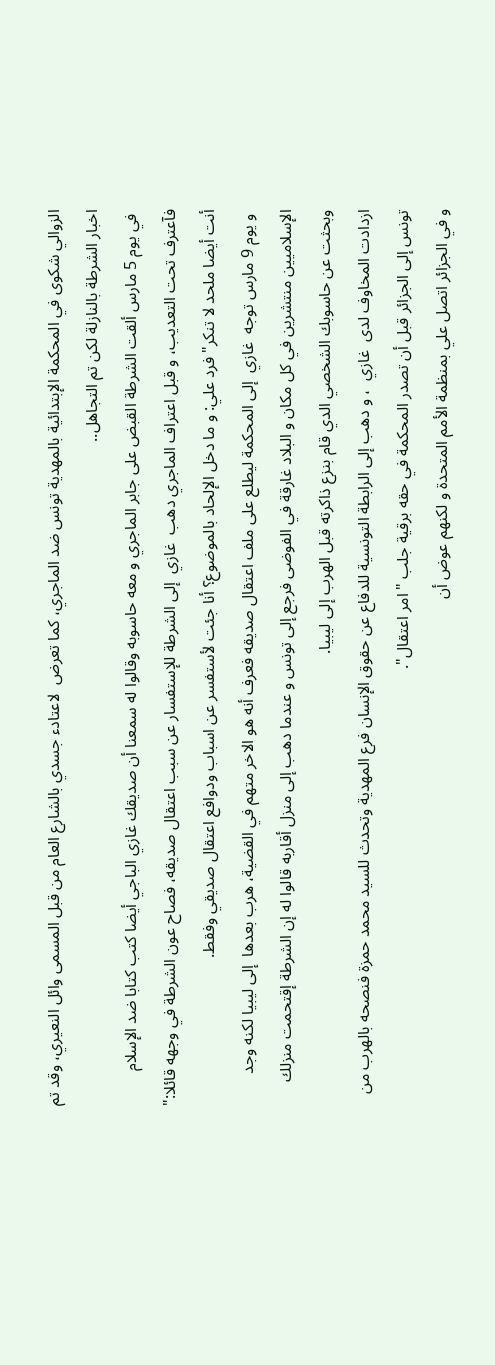الزوالي شكوى في المحكمة الإبتدائية بالمهدية تونس ضد الماجري، كما تعرض  لاعتادء جسدي بالشارع العام من قبل المسمى وائل النعيري، وقد تم اخبار الشرطة بالنازلة لكن تم التجاهل..
 في يوم 5 مارس ألقت الشرطة القبض على جابر الماجري و معه حاسوبه وقالوا له سمعنا أن صديقك غازي الباجي أيضا كتب كتابا ضد الإسلام فآعترف تحت التعديب، و قبل اعتراف الماجري دهب  غازي  إلى الشرطة للإستفسار عن سبب اعتقال صديقه، فصاح عون الشرطة في وجهه قائلا:" أنت أيضا ملحد لا تنكر" فرد علي: و ما دخل الإلحاد بالموضوع؟ أنا جئت لأستفسر عن اسباب ودوافع اعتقال صديقي وفقط.
 و يوم 9 مارس توجه  غازي  إلى المحكمة ليطلع على ملف اعتقال صديقه فعرف أنه هو الاخر متهم في القضية، هرب بعدها  إلى ليبيا لكنه وجد الإسلاميين منتشرين في كل مكان و البلاد غارقة في الفوضى فرجع إلى تونس و عندما دهب إلى منزل أقاربه قالوا له إن الشرطة إقتحمت منزلك وبحثت عن حاسوبك الشخصي الدي قام بنزع ذاكرته قبل الهرب إلى ليبيا.
ازدادت المخاوف لدى  غازي  ، و دهب إلى الرابطة التونسية للدفاع عن حقوق الإنسان فرع المهدية وتحدث للسيد محمد حمزة فنصحه بالهرب من تونس إلى الجزائر قبل أن تصدر المحكمة في حقه برقية جلب "امر اعتقال".
و في الجزائر اتصل علي بمنظمة الأمم المتحدة و لكنهم عوض أن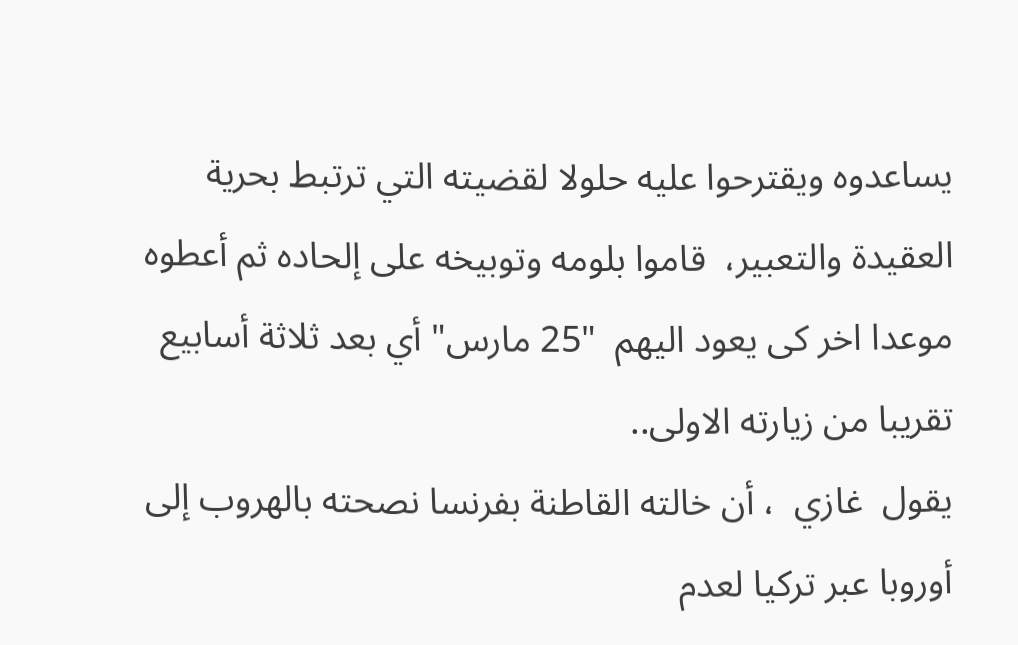يساعدوه ويقترحوا عليه حلولا لقضيته التي ترتبط بحرية العقيدة والتعبير،  قاموا بلومه وتوبيخه على إلحاده ثم أعطوه موعدا اخر كى يعود اليهم  "25 مارس" أي بعد ثلاثة أسابيع تقريبا من زيارته الاولى..
يقول  غازي  ، أن خالته القاطنة بفرنسا نصحته بالهروب إلى أوروبا عبر تركيا لعدم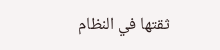ثقتها في النظام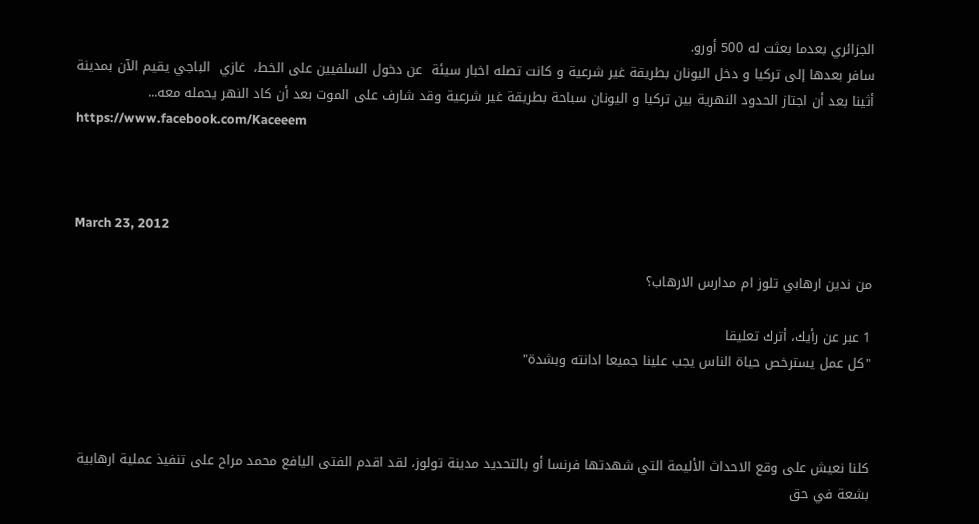الجزائري بعدما بعثت له 500 أورو.
سافر بعدها إلى تركيا و دخل اليونان بطريقة غير شرعية و كانت تصله اخبار سيئة  عن دخول السلفيين على الخط،  غازي  الباجي يقيم الآن بمدينة أثينا بعد أن اجتاز الحدود النهرية بين تركيا و اليونان سباحة بطريقة غير شرعية وقد شارف على الموت بعد أن كاد النهر يحمله معه...
https://www.facebook.com/Kaceeem



March 23, 2012

من ندين ارهابي تلوز ام مدارس الارهاب؟

1 عبر عن رأيك، أترك تعليقا
"كل عمل يسترخص حياة الناس يجب علينا جميعا ادانته وبشدة"



كلنا نعيش على وقع الاحداث الأليمة التي شهدتها فرنسا أو بالتحديد مدينة تولوز، لقد اقدم الفتى اليافع محمد مراح على تنفيذ عملية ارهابية بشعة في حق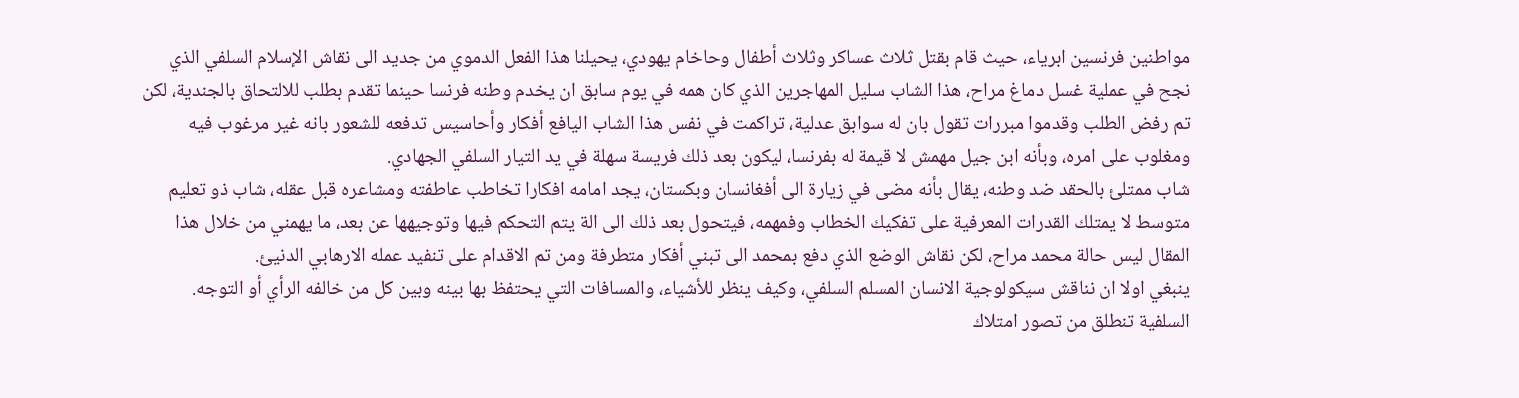مواطنين فرنسين ابرياء، حيث قام بقتل ثلاث عساكر وثلاث أطفال وحاخام يهودي، يحيلنا هذا الفعل الدموي من جديد الى نقاش الإسلام السلفي الذي نجح في عملية غسل دماغ مراح، هذا الشاب سليل المهاجرين الذي كان همه في يوم سابق ان يخدم وطنه فرنسا حينما تقدم بطلب للالتحاق بالجندية، لكن تم رفض الطلب وقدموا مبررات تقول بان له سوابق عدلية، تراكمت في نفس هذا الشاب اليافع أفكار وأحاسيس تدفعه للشعور بانه غير مرغوب فيه ومغلوب على امره، وبأنه ابن جيل مهمش لا قيمة له بفرنسا، ليكون بعد ذلك فريسة سهلة في يد التيار السلفي الجهادي.
شاب ممتلئ بالحقد ضد وطنه، يقال بأنه مضى في زيارة الى أفغانسان وبكستان، يجد امامه افكارا تخاطب عاطفته ومشاعره قبل عقله، شاب ذو تعليم متوسط لا يمتلك القدرات المعرفية على تفكيك الخطاب وفمهمه، فيتحول بعد ذلك الى الة يتم التحكم فيها وتوجيهها عن بعد، ما يهمني من خلال هذا المقال ليس حالة محمد مراح، لكن نقاش الوضع الذي دفع بمحمد الى تبني أفكار متطرفة ومن تم الاقدام على تنفيد عمله الارهابي الدنيئ.
ينبغي اولا ان نناقش سيكولوجية الانسان المسلم السلفي، وكيف ينظر للأشياء، والمسافات التي يحتفظ بها بينه وبين كل من خالفه الرأي أو التوجه.
السلفية تنطلق من تصور امتلاك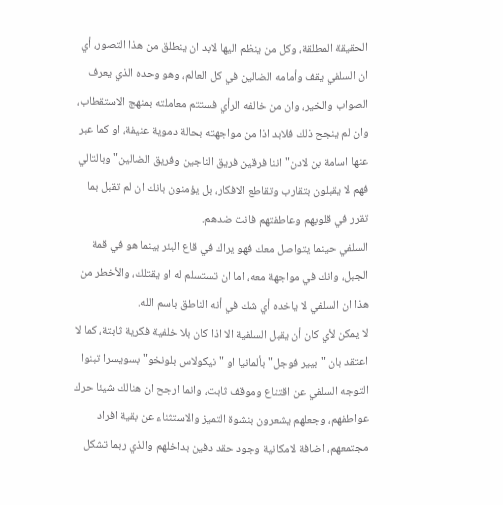الحقيقة المطلقة، وكل من ينظم اليها لابد ان ينطلق من هذا التصور، أي ان السلفي يقف وأمامه الضالين في كل العالم، وهو وحده الذي يعرف الصواب والخير، وان من خالفه الرأي فستتم معاملته بمنهج الاستقطاب، وان لم ينجح ذلك فلابد اذا من مواجهته بحالة دموية عنيفة، او كما عبر عنها اسامة بن لادن" اننا فرقين فريق الناجين وفريق الضالين" وبالتالي فهم لا يقبلون بتقارب وتقاطع الافكار، بل يؤمنون بانك ان لم تقبل بما تقرر في قلوبهم وعاطفتهم فانت ضدهم.
السلفي حينما يتواصل معك فهو يراك في قاع البئر بينما هو في قمة الجبل، وانك في مواجهة معه، اما ان تستسلم له او يقتلك، والأخطر من هذا ان السلفي لا ياخده أي شك في أنه الناطق باسم الله.
لا يمكن لأي كان أن يقبل السلفية الا اذا كان بلا خلفية فكرية ثابتة، كما لا اعتقد بان "بيير فوجل" بألمانيا او "نيكولاس بلونخو" بسويسرا تبنوا التوجه السلفي عن اقتناع وموقف ثابت، وانما ارجح ان هنالك شيئا حرك عواطفهم، وجعلهم يشعرون بنشوة التميز والاستثناء عن بقية افراد مجتمعهم، اضافة لامكانية وجود حقد دفين بداخلهم والذي ربما تشكل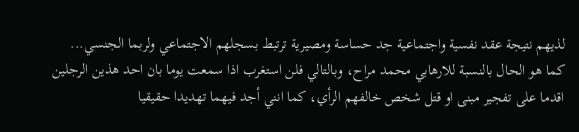لذيهم نتيجة عقد نفسية واجتماعية جد حساسة ومصيرية ترتبط بسجلهم الاجتماعي ولربما الجنسي... كما هو الحال بالنسبة للارهابي محمد مراح، وبالتالي فلن استغرب اذا سمعت يوما بان احد هذين الرجلين اقدما على تفجير مبنى او قتل شخص خالفهم الرأي، كما انني أجد فيهما تهديدا حقيقيا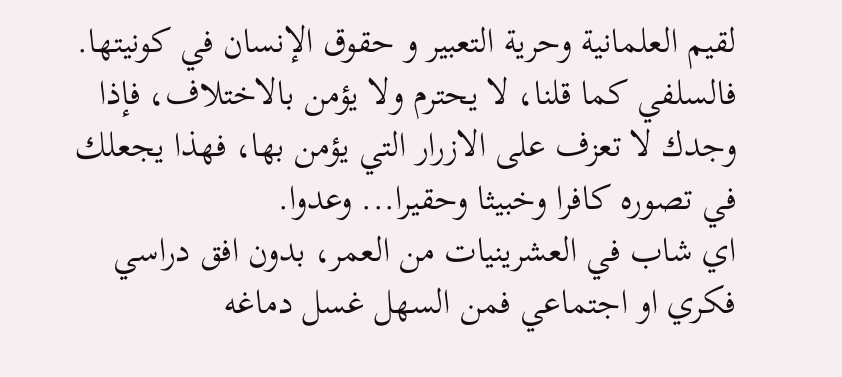لقيم العلمانية وحرية التعبير و حقوق الإنسان في كونيتها.
فالسلفي كما قلنا، لا يحترم ولا يؤمن بالاختلاف، فإذا وجدك لا تعزف على الازرار التي يؤمن بها، فهذا يجعلك في تصوره كافرا وخبيثا وحقيرا... وعدوا.
اي شاب في العشرينيات من العمر، بدون افق دراسي فكري او اجتماعي فمن السهل غسل دماغه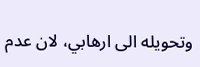وتحويله الى ارهابي، لان عدم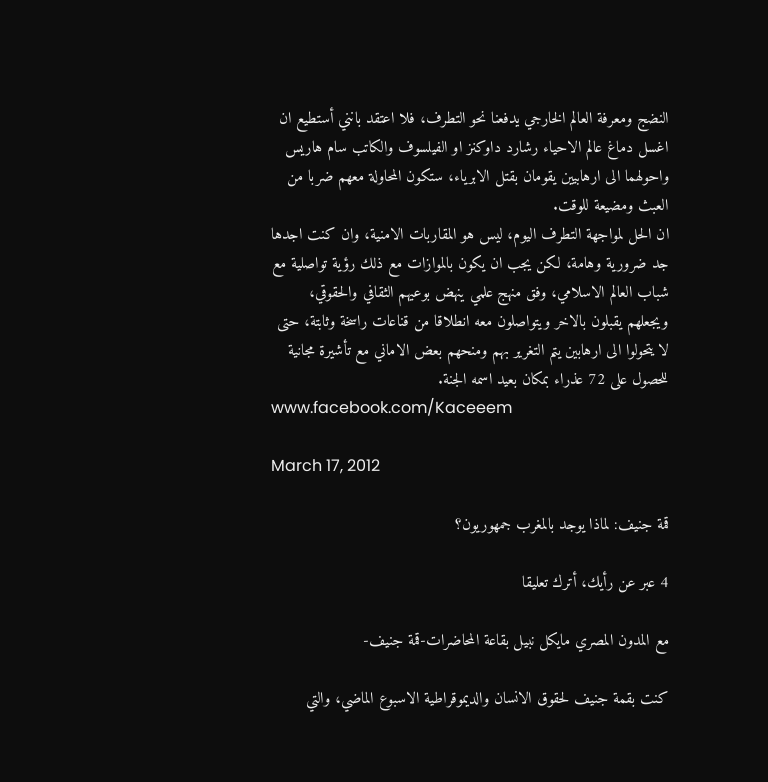النضج ومعرفة العالم الخارجي يدفعنا نحو التطرف، فلا اعتقد بانني أستطيع ان اغسل دماغ عالم الاحياء رشارد داوكنز او الفيلسوف والكاتب سام هاريس واحولهما الى ارهابيين يقومان بقتل الابرياء، ستكون المحاولة معهم ضربا من العبث ومضيعة للوقت.
ان الحل لمواجهة التطرف اليوم، ليس هو المقاربات الامنية، وان كنت اجدها جد ضرورية وهامة، لكن يجب ان يكون بالموازات مع ذلك رؤية تواصلية مع شباب العالم الاسلامي، وفق منهج علمي ينهض بوعيهم الثقافي والحقوقي، ويجعلهم يقبلون بالاخر ويتواصلون معه انطلاقا من قناعات راسخة وثابتة، حتى لا يتحولوا الى ارهابين يتم التغرير بهم ومنحهم بعض الاماني مع تأشيرة مجانية للحصول على 72 عذراء بمكان بعيد اسمه الجنة.
www.facebook.com/Kaceeem

March 17, 2012

قمة جنيف: لماذا يوجد بالمغرب جمهوريون؟

4 عبر عن رأيك، أترك تعليقا

مع المدون المصري مايكل نبيل بقاعة المحاضرات-قمة جنيف-

كنت بقمة جنيف لحقوق الانسان والديموقراطية الاسبوع الماضي، والتي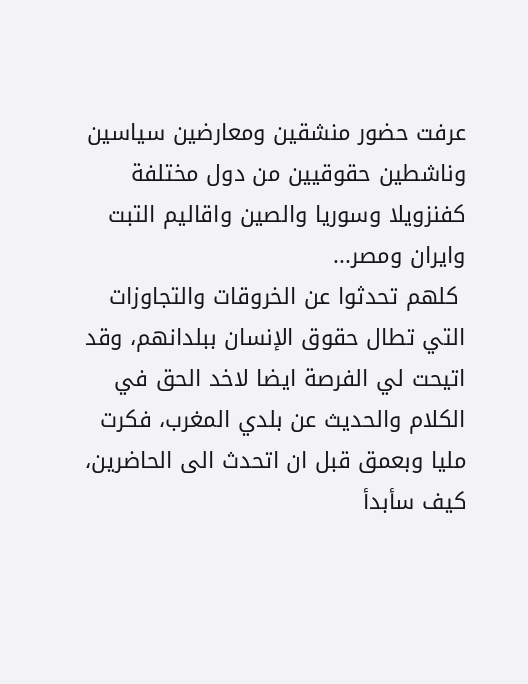عرفت حضور منشقين ومعارضين سياسين وناشطين حقوقيين من دول مختلفة كفنزويلا وسوريا والصين واقاليم التبت وايران ومصر...
 كلهم تحدثوا عن الخروقات والتجاوزات التي تطال حقوق الإنسان ببلدانهم، وقد اتيحت لي الفرصة ايضا لاخد الحق في الكلام والحديث عن بلدي المغرب، فكرت مليا وبعمق قبل ان اتحدث الى الحاضرين، كيف سأبدأ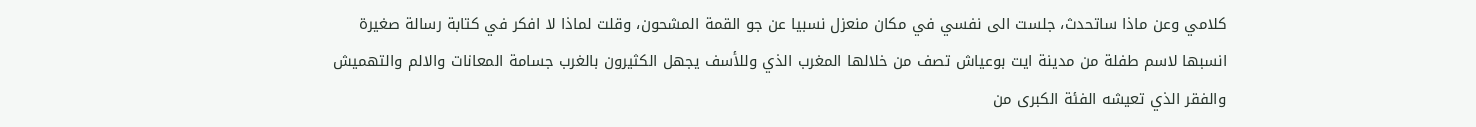كلامي وعن ماذا ساتحدث، جلست الى نفسي في مكان منعزل نسبيا عن جو القمة المشحون، وقلت لماذا لا افكر في كتابة رسالة صغيرة انسبها لاسم طفلة من مدينة ايت بوعياش تصف من خلالها المغرب الذي وللأسف يجهل الكثيرون بالغرب جسامة المعانات والالم والتهميش والفقر الذي تعيشه الفئة الكبرى من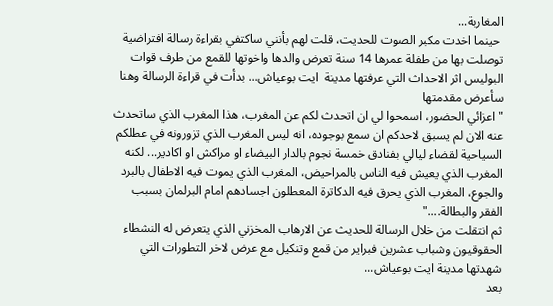المغاربة...
 حينما اخدت مكبر الصوت للحديت، قلت لهم بأنني ساكتفي بقراءة رسالة افتراضية توصلت بها من طفلة عمرها 14 سنة تعرض والدها واخوتها للقمع من طرف قوات البوليس اثر الاحداث التي عرفتها مدينة  ايت بوعياش... بدأت في قراءة الرسالة وهنا سأعرض مقدمتها
" اعزائي الحضور، اسمحوا لي ان اتحدث لكم عن المغرب، هذا المغرب الذي ساتحدث عنه الان لم يسبق لاحدكم ان سمع بوجوده، انه ليس المغرب الذي تزورونه في عطلكم السياحية لقضاء ليالي بفنادق خمسة نجوم بالدار البيضاء او مراكش او اكادير... لكنه المغرب الذي يعيش فيه الناس بالمراحيض، المغرب الذي يموت فيه الاطفال بالبرد والجوع، المغرب الذي يحرق فيه الدكاترة المعطلون اجسادهم امام البرلمان بسبب الفقر والبطالة...."
ثم انتقلت من خلال الرسالة للحديث عن الارهاب المخزني الذي يتعرض له النشطاء الحقوقيون وشباب عشرين فبراير من قمع وتنكيل مع عرض لاخر التطورات التي شهدتها مدينة ايت بوعياش...
بعد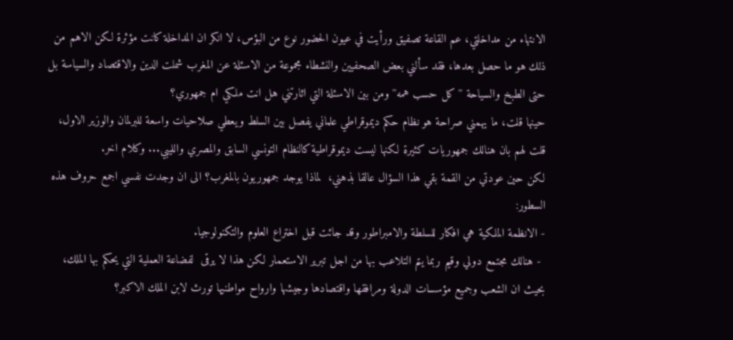الانتهاء من مداخلتي، عم القاعة تصفيق ورأيت في عيون الحضور نوع من البؤس، لا انكر ان المداخلة كانت مؤثرة لكن الاهم من ذلك هو ما حصل بعدها، فقد سألني بعض الصحفيين والنشطاء مجموعة من الاسئلة عن المغرب شملت الدين والاقتصاد والسياسة بل حتى الطبخ والسياحة '' كل حسب همه'' ومن بين الاسئلة التي اثارتني هل انت ملكي ام جمهوري؟
حينها قلت، ما يهمني صراحة هو نظام حكم ديموقراطي علماني يفصل بين السلط ويعطي صلاحيات واسعة للبرلمان والوزير الاول، قلت لهم بان هنالك جمهوريات كثيرة لكنها ليست ديموقراطية كالنظام التونسي السابق والمصري والليبي... وكلام اخر.
لكن حين عودتي من القمة بقي هذا السؤال عالقا بذهني،  لماذا يوجد جمهوريون بالمغرب؟ الى ان وجدت نفسي اجمع حروف هذه السطور:
- الانظمة الملكية هي افكار للسلطة والامبراطور وقد جائت قبل اختراع العلوم والتكنولوجيا.
 - هنالك مجتمع دولي وقيم ربما يتم التلاعب بها من اجل تبرير الاستعمار لكن هذا لا يرقى  لفضاعة العملية التي يحكم بها الملك، بحيث ان الشعب وجميع مؤسسات الدولة ومرافقها واقتصادها وجيشها وارواح مواطنيها تورث لابن الملك الاكبر؟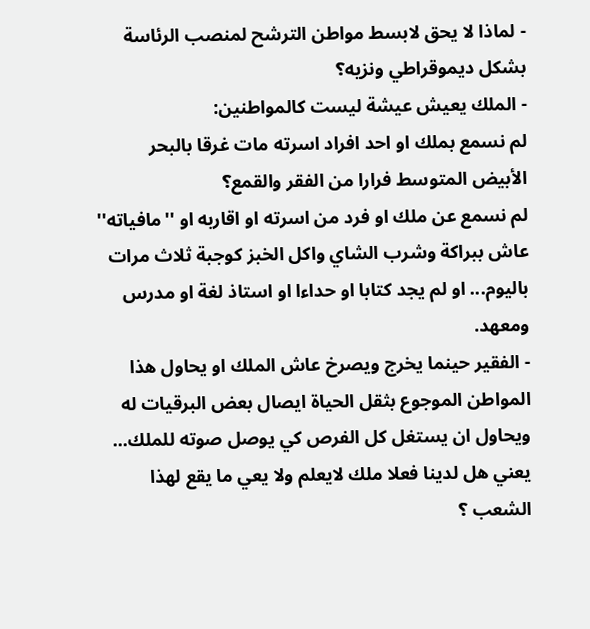- لماذا لا يحق لابسط مواطن الترشح لمنصب الرئاسة بشكل ديموقراطي ونزيه؟
- الملك يعيش عيشة ليست كالمواطنين:
لم نسمع بملك او احد افراد اسرته مات غرقا بالبحر الأبيض المتوسط فرارا من الفقر والقمع؟
لم نسمع عن ملك او فرد من اسرته او اقاربه او ''مافياته'' عاش ببراكة وشرب الشاي واكل الخبز كوجبة ثلاث مرات باليوم... او لم يجد كتابا او حداءا او استاذ لغة او مدرس ومعهد.
- الفقير حينما يخرج ويصرخ عاش الملك او يحاول هذا المواطن الموجوع بثقل الحياة ايصال بعض البرقيات له ويحاول ان يستغل كل الفرص كي يوصل صوته للملك... يعني هل لدينا فعلا ملك لايعلم ولا يعي ما يقع لهذا الشعب ؟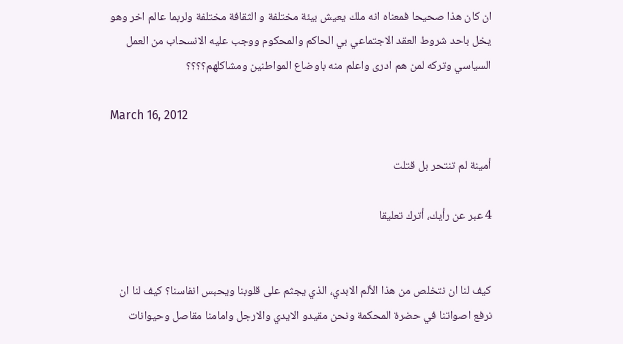ان كان هذا صحيحا فمعناه انه ملك يعيش بيئة مختلفة و الثقافة مختلفة ولربما عالم اخر وهو يخل باحد شروط العقد الاجتماعي بي الحاكم والمحكوم ووجب عليه الانسحاب من العمل السياسي وتركه لمن هم ادرى واعلم منه باوضاع المواطنين ومشاكلهم؟؟؟؟

March 16, 2012

أمينة لم تنتحر بل قتلت

4 عبر عن رأيك، أترك تعليقا


كيف لنا ان نتخلص من هذا الألم الابدي، الذي يجثم على قلوبنا ويحبس انفاسنا؟ كيف لنا ان نرفع اصواتنا في حضرة المحكمة ونحن مقيدو الايدي والارجل وامامنا مقاصل وحيوانات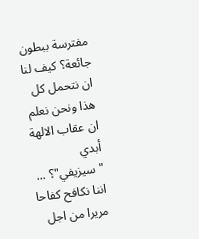مفترسة ببطون جائعة؟ كيف لنا ان نتحمل كل هذا ونحن نعلم ان عقاب الالهة أبدي "سيزيفي"؟ ... اننا نكافح كفاحا مريرا من اجل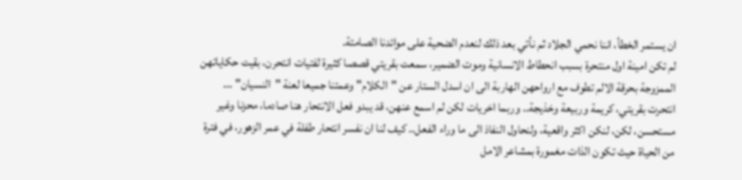ان يستمر الخطأ، اننا نحمي الجلاد ثم نأتي بعد ذلك لنعدم الضحية على موائدنا الصامتة.
لم تكن امينة اول منتحرة بسبب انحطاط الانسانية وموت الضمير، سمعت بقريتي قصصا كثيرة لفتيات انتحرن، بقيت حكاياتهن الممزوجة بحرقة الالم تطوف مع ارواحهن الهاربة الى ان اسدل الستار عن "الكلام" وعمتنا جميعا لعنة "النسيان" ... انتحرت بقريتي، كريمة وربيعة وخذيجة.. وربما اخريات لكن لم اسمع عنهن، قد يبدو فعل الانتحار هنا صادما، محزنا وغير مستحسن، لكن، لنكن اكثر واقعية، ولنحاول النفاذ الى ما وراء الفعل.. كيف لنا ان نفسر انتحار طفلة في عمر الزهور، في فترة من الحياة حيث تكون الذات مغمورة بمشاعر الامل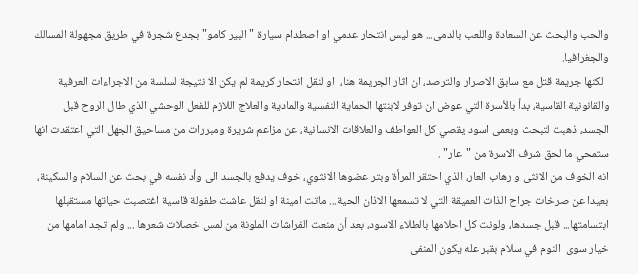والحب والبحث عن السعادة واللعب بالدمى... هو ليس انتحار عدمي او اصطدام سيارة " البير كامو" بجدع شجرة في طريق مجهولة المسالك والجغرافيا.
  لكنها جريمة قتل مع سابق الاصرار والترصد، ان اثار الجريمة هنا،  او لنقل انتحار كريمة لم يكن الا نتيجة لسلسة من الاجراءات العرفية والقانونية القاسية، بدأ بالأسرة التي عوض ان توفر لابنتها الحماية النفسية والمادية والعلاج اللازم للفعل الوحشي الذي طال الروح قبل الجسد، ذهبت لتبحث وبعمى اسود يقصي كل العواطف والعلاقات الانسانية، عن مزاعم شريرة ومبررات من مساحيق الجهل التي اعتقدت انها ستمحي ما لحق شرف الاسرة من "عار" .
انه الخوف من الانثى و رهاب العار، الذي احتقر المرأة وبتر عضوها الانثوي، خوف يدفع بالجسد الى وأد نفسه في بحث عن السلام والسكينة، بعيدا عن صرخات جراح الذات العميقة التي لا تسمعها الاذان الحية... ماتت امينة او لنقل عاشت طفولة قاسية اغتصبت حياتها مستقبلها ابتسامتها... قبل جسدها، ولونت كل احلامها بالطلاء الاسود، بعد أن منعت الفراشات الملونة من لمس خصلات شعرها ... ولم تجد امامها من خيار سوى  النوم في سلام بقبر عله يكون المنفى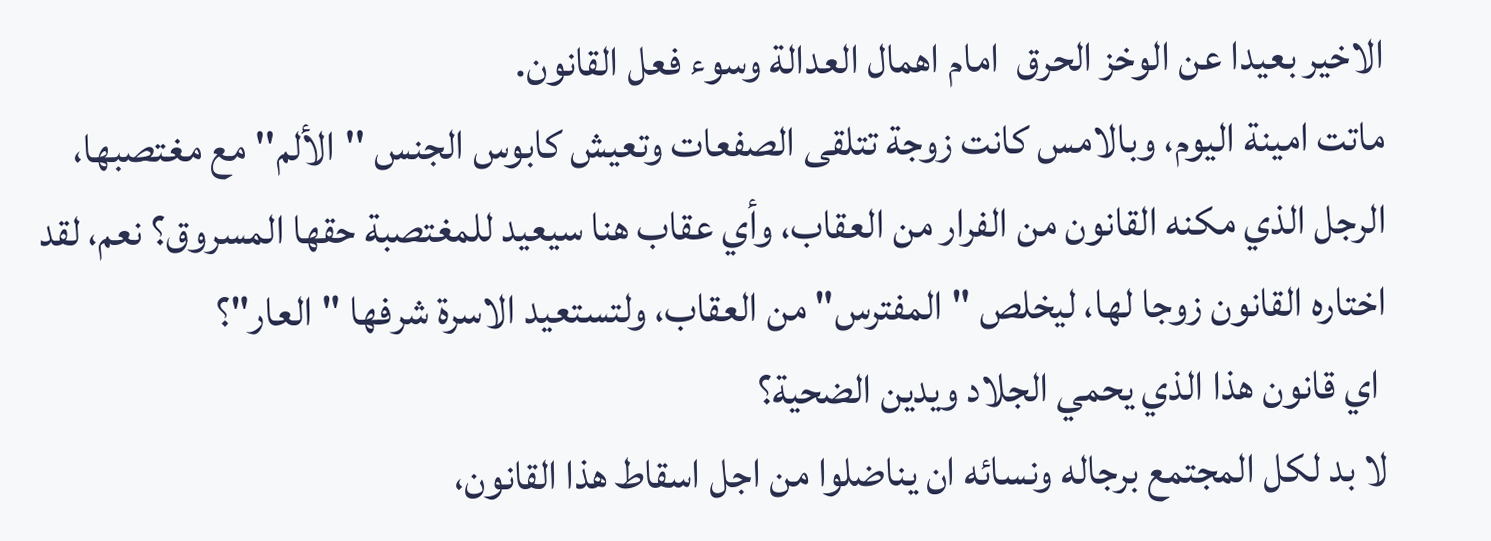الاخير بعيدا عن الوخز الحرق  امام اهمال العدالة وسوء فعل القانون.
ماتت امينة اليوم، وبالامس كانت زوجة تتلقى الصفعات وتعيش كابوس الجنس ''الألم'' مع مغتصبها، الرجل الذي مكنه القانون من الفرار من العقاب، وأي عقاب هنا سيعيد للمغتصبة حقها المسروق؟ نعم، لقد اختاره القانون زوجا لها، ليخلص "المفترس" من العقاب، ولتستعيد الاسرة شرفها "العار"؟
 اي قانون هذا الذي يحمي الجلاد ويدين الضحية؟
لا بد لكل المجتمع برجاله ونسائه ان يناضلوا من اجل اسقاط هذا القانون،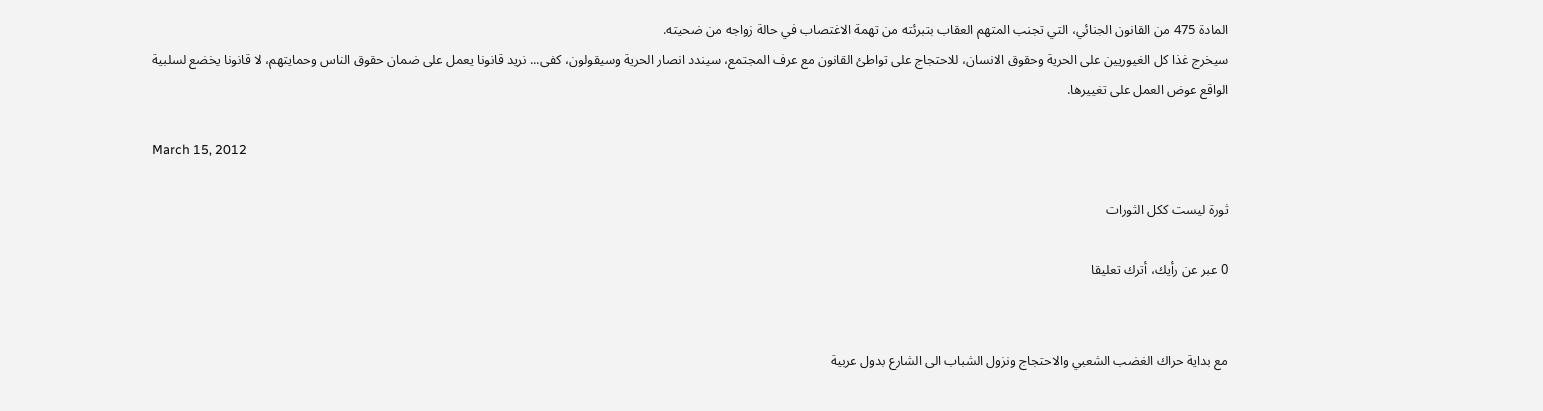المادة 475 من القانون الجنائي، التي تجنب المتهم العقاب بتبرئته من تهمة الاغتصاب في حالة زواجه من ضحيته.
سيخرج غذا كل الغيوريين على الحرية وحقوق الانسان، للاحتجاج على تواطئ القانون مع عرف المجتمع، سيندد انصار الحرية وسيقولون، كفى... نريد قانونا يعمل على ضمان حقوق الناس وحمايتهم، لا قانونا يخضع لسلبية الواقع عوض العمل على تغييرها.

March 15, 2012

ثورة ليست ككل الثورات

0 عبر عن رأيك، أترك تعليقا


مع بداية حراك الغضب الشعبي والاحتجاج ونزول الشباب الى الشارع بدول عربية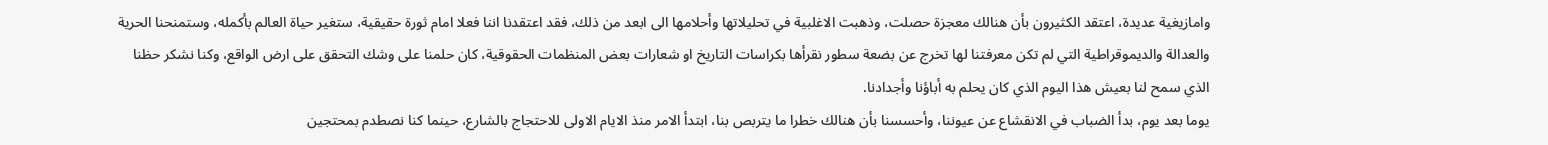وامازيغية عديدة، اعتقد الكثيرون بأن هنالك معجزة حصلت، وذهبت الاغلبية في تحليلاتها وأحلامها الى ابعد من ذلك، فقد اعتقدنا اننا فعلا امام ثورة حقيقية، ستغير حياة العالم بأكمله، وستمنحنا الحرية والعدالة والديموقراطية التي لم تكن معرفتنا لها تخرج عن بضعة سطور نقرأها بكراسات التاريخ او شعارات بعض المنظمات الحقوقية، كان حلمنا على وشك التحقق على ارض الواقع، وكنا نشكر حظنا الذي سمح لنا بعيش هذا اليوم الذي كان يحلم به أباؤنا وأجدادنا.
يوما بعد يوم، بدأ الضباب في الانقشاع عن عيوننا، وأحسسنا بأن هنالك خطرا ما يتربص بنا، ابتدأ الامر منذ الايام الاولى للاحتجاج بالشارع، حينما كنا نصطدم بمحتجين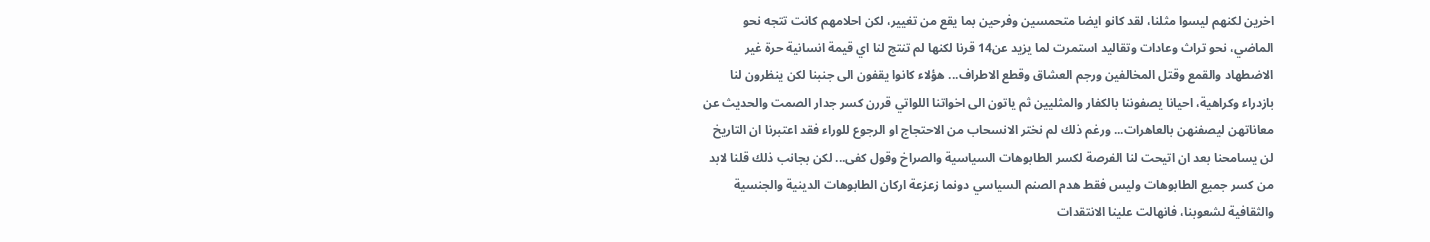اخرين لكنهم ليسوا مثلنا، لقد كانو ايضا متحمسين وفرحين بما يقع من تغيير، لكن احلامهم كانت تتجه نحو الماضي، نحو تراث وعادات وتقاليد استمرت لما يزيد عن14 قرنا لكنها لم تنتج لنا اي قيمة انسانية حرة غير الاضطهاد والقمع وقتل المخالفين ورجم العشاق وقطع الاطراف... هؤلاء كانوا يقفون الى جنبنا لكن ينظرون لنا بازدراء وكراهية، احيانا يصفوننا بالكفار والمثليين ثم ياتون الى اخواتنا اللواتي قررن كسر جدار الصمت والحديث عن معاناتهن ليصفنهن بالعاهرات... ورغم ذلك لم نختر الانسحاب من الاحتجاج او الرجوع للوراء فقد اعتبرنا ان التاريخ لن يسامحنا بعد ان اتيحت لنا الفرصة لكسر الطابوهات السياسية والصراخ وقول كفى... لكن بجانب ذلك قلنا لابد من كسر جميع الطابوهات وليس فقط هدم الصنم السياسي دونما زعزعة اركان الطابوهات الدينية والجنسية والثقافية لشعوبنا، فانهالت علينا الانتقدات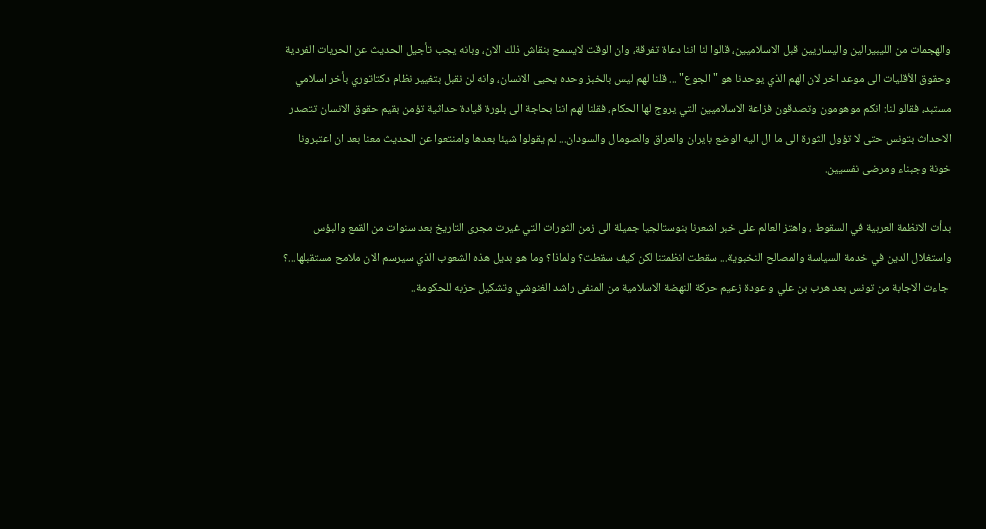والهجمات من الليبيرالين واليساريين قبل الاسلاميين، قالوا لنا اننا دعاة تفرقة، وان الوقت لايسمح بنقاش ذلك الان، وبانه يجب تأجيل الحديث عن الحريات الفردية وحقوق الأقليات الى موعد اخر لان الهم الذي يوحدنا هو " الجوع" ... قلنا لهم ليس بالخبز وحده يحيى الانسان، وانه لن نقبل بتغيير نظام دكتاتوري بأخر اسلامي مستبد، فقالو لنا: انكم موهومون وتصدقون فزاعة الاسلاميين التي يروج لها الحكام، فقلنا لهم اننا بحاجة الى بلورة قيادة حداثية تؤمن بقيم حقوق الانسان تتصدر الاحداث بتونس حتى لا تؤول الثورة الى ما ال اليه الوضع بايران والعراق والصومال والسودان... لم يقولوا شيئا بعدها وامنتعوا عن الحديث معنا بعد ان اعتبرونا خونة وجبناء ومرضى نفسيين.

بدأت الانظمة العربية في السقوط ، واهتز العالم على خبر اشعرنا بنوستالجيا جميلة الى زمن الثورات التي غيرت مجرى التاريخ بعد سنوات من القمع والبؤس واستغلال الدين في خدمة السياسة والمصالح النخبوية... سقطت انظمتنا لكن كيف سقطت؟ ولماذا؟ وما هو بديل هذه الشعوب الذي سيرسم الان ملامح مستقبلها...؟
 جاءت الاجابة من تونس بعد هرب بن علي و عودة زعيم حركة النهضة الاسلامية من المنفى راشد الغنوشي وتشكيل حزبه للحكومة..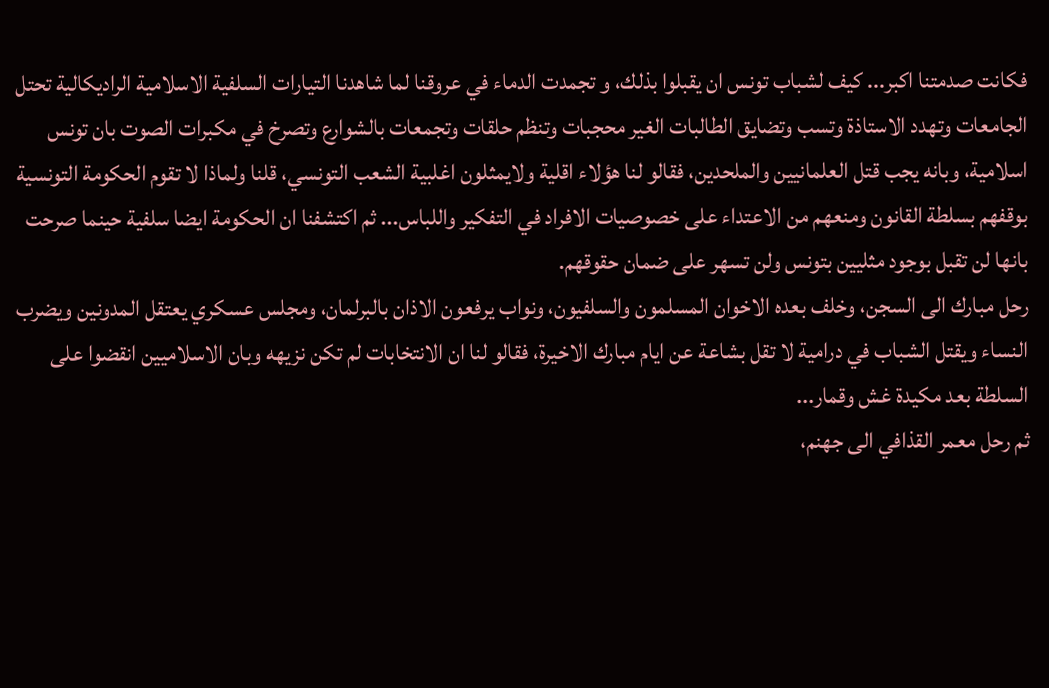فكانت صدمتنا اكبر... كيف لشباب تونس ان يقبلوا بذلك، و تجمدت الدماء في عروقنا لما شاهدنا التيارات السلفية الاسلامية الراديكالية تحتل الجامعات وتهدد الاستاذة وتسب وتضايق الطالبات الغير محجبات وتنظم حلقات وتجمعات بالشوارع وتصرخ في مكبرات الصوت بان تونس اسلامية، وبانه يجب قتل العلمانيين والملحدين، فقالو لنا هؤلاء اقلية ولايمثلون اغلبية الشعب التونسي، قلنا ولماذا لا تقوم الحكومة التونسية بوقفهم بسلطة القانون ومنعهم من الاعتداء على خصوصيات الافراد في التفكير واللباس... ثم اكتشفنا ان الحكومة ايضا سلفية حينما صرحت بانها لن تقبل بوجود مثليين بتونس ولن تسهر على ضمان حقوقهم.
رحل مبارك الى السجن، وخلف بعده الاخوان المسلمون والسلفيون، ونواب يرفعون الاذان بالبرلمان، ومجلس عسكري يعتقل المدونين ويضرب النساء ويقتل الشباب في درامية لا تقل بشاعة عن ايام مبارك الاخيرة، فقالو لنا ان الانتخابات لم تكن نزيهه وبان الاسلاميين انقضوا على السلطة بعد مكيدة غش وقمار...
ثم رحل معمر القذافي الى جهنم،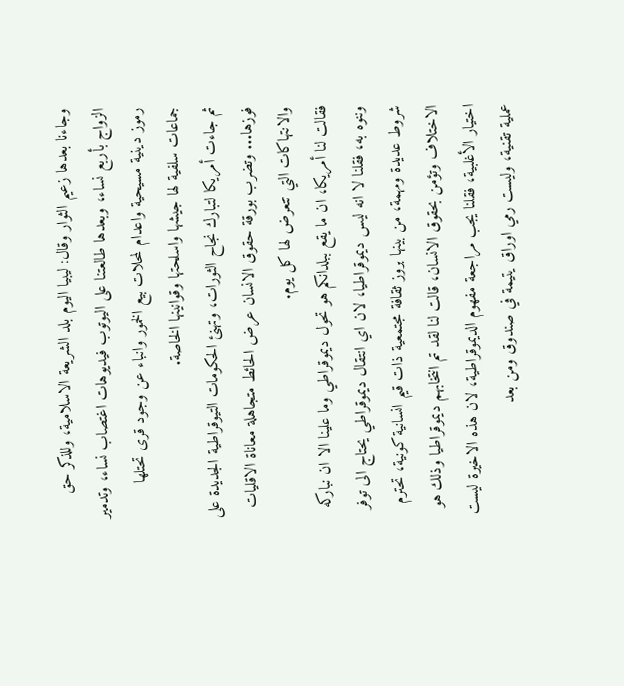وجاءنا بعدها زعيم الثوار وقال: ليبيا اليوم بلد الشريعة الاسلامية، وللذكر حق الزواج بأربع نساء، وبعدها طالعتنا على اليوتوب فيديوهات اغتصاب نساء، وتدمير رموز دينية مسيحية واعدام لمحلات بيع الخمور وانباء عن وجود قرى تحتلها جماعات سلفية لها جيشها واسلحتها وقوانينها الخاصة.
ثم جاءت أمريكا لتبارك نجاح الثورات، وتهنئ الحكومات التيوقراطية الجديدة على فوزها... وتضرب بورقة حقوق الانسان عرض الحائط متجاهلة معاناة الاقليات والانتهاكات التي تتعرض لها كل يوم.
فقالت لنا أمريكا، ان ما يقع ببلدانكم هو تحول ديموقراطي وما علينا الا ان نباركه وننوه به، فقلنا لا انه ليس ديموقراطيا، لان اي انتقال ديموقراطي يحتاج الى توفر شروط عديدة ومهمة، من بينها بروز ثقافة مجتمعية ذات قيم انسانية كونية، تحترم الاختلاف وتؤمن بحقوق الانسان، قالت لنا لقد تم انتخابهم ديموقراطيا وذلك هو اختيار الأغلبية، فقلنا يجب مراجعة مفهوم الديموقراطية، لان هذه الاخيرة ليست عملية تقنية، وليست رمي اوراق يتيمة في صندوق ومن بعد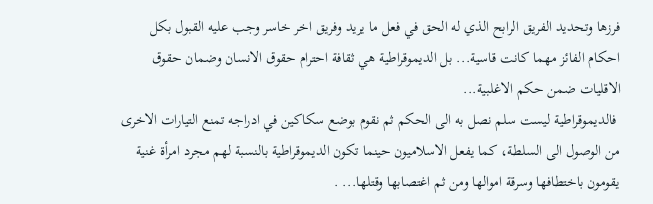فرزها وتحديد الفريق الرابح الذي له الحق في فعل ما يريد وفريق اخر خاسر وجب عليه القبول بكل احكام الفائز مهما كانت قاسية... بل الديموقراطية هي ثقافة احترام حقوق الانسان وضمان حقوق الاقليات ضمن حكم الاغلبية...
 فالديموقراطية ليست سلم نصل به الى الحكم ثم نقوم بوضع سكاكين في ادراجه تمنع التيارات الاخرى من الوصول الى السلطة، كما يفعل الاسلاميون حينما تكون الديموقراطية بالنسبة لهم مجرد امرأة غنية يقومون باختطافها وسرقة اموالها ومن ثم اغتصابها وقتلها... .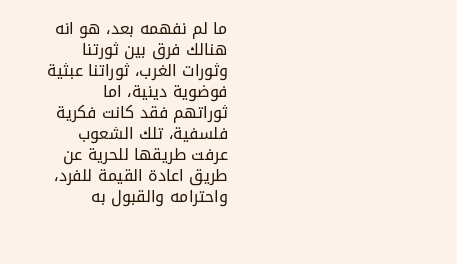ما لم نفهمه بعد، هو انه هنالك فرق بين ثورتنا وثورات الغرب، ثوراتنا عبثية فوضوية دينية، اما ثوراتهم فقد كانت فكرية فلسفية، تلك الشعوب عرفت طريقها للحرية عن طريق اعادة القيمة للفرد، واحترامه والقبول به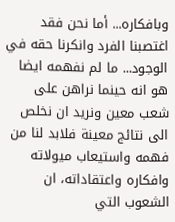وبافكاره... أما نحن فقد اغتصبنا الفرد وانكرنا حقه في الوجود... ما لم نفهمه ايضا هو انه حينما نراهن على شعب معين ونريد ان نخلص الى نتائج معينة فلابد لنا من فهمه واستيعاب ميولاته وافكاره واعتقاداته، ان الشعوب التي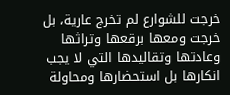خرجت للشوارع لم تخرج عارية، بل خرجت ومعها برقعها وتراثها وعادتها وتقاليدها التي لا يجب انكارها بل استحضارها ومحاولة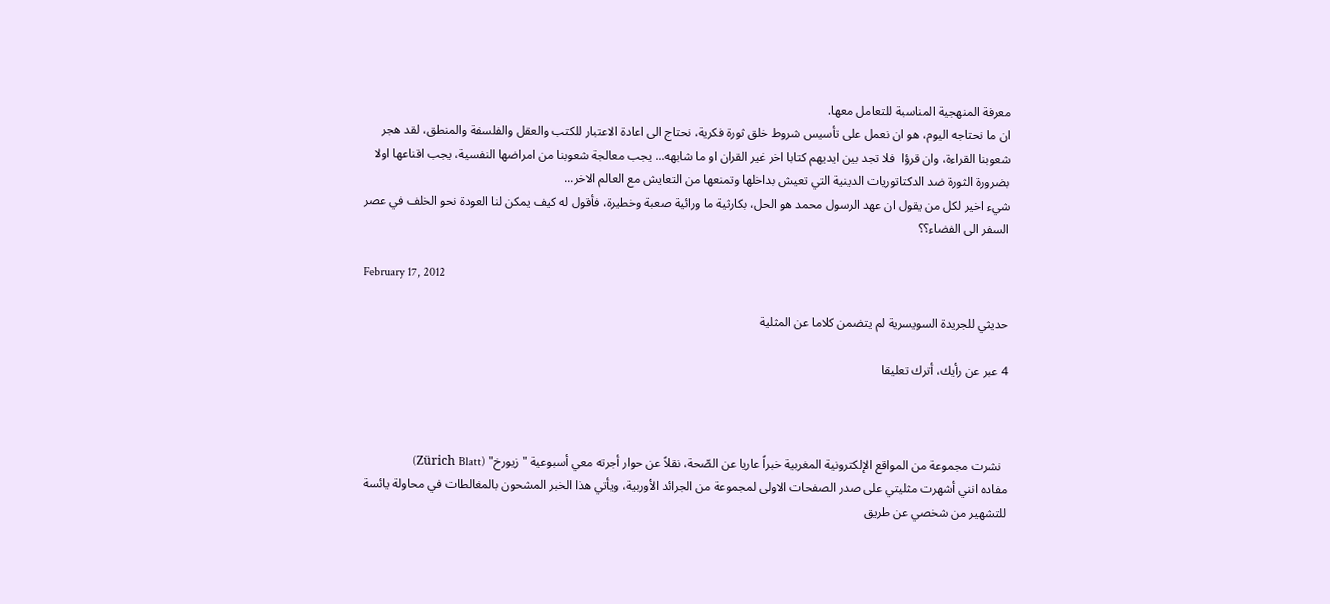معرفة المنهجية المناسبة للتعامل معها.
ان ما نحتاجه اليوم، هو ان نعمل على تأسيس شروط خلق ثورة فكرية، نحتاج الى اعادة الاعتبار للكتب والعقل والفلسفة والمنطق، لقد هجر شعوبنا القراءة، وان قرؤا  فلا تجد بين ايديهم كتابا اخر غير القران او ما شابهه... يجب معالجة شعوبنا من امراضها النفسية، يجب اقناعها اولا بضرورة الثورة ضد الدكتاتوريات الدينية التي تعيش بداخلها وتمنعها من التعايش مع العالم الاخر...
شيء اخير لكل من يقول ان عهد الرسول محمد هو الحل، بكارثية ما ورائية صعبة وخطيرة، فأقول له كيف يمكن لنا العودة نحو الخلف في عصر السفر الى الفضاء؟؟

February 17, 2012

حديثي للجريدة السويسرية لم يتضمن كلاما عن المثلية

4 عبر عن رأيك، أترك تعليقا



  نشرت مجموعة من المواقع الإلكترونية المغربية خبراً عاريا عن الصّحة، نقلاً عن حوار أجرته معي أسبوعية "زيورخ" (Zürich Blatt)
مفاده انني أشهرت مثليتي على صدر الصفحات الاولى لمجموعة من الجرائد الأوربية، ويأتي هذا الخبر المشحون بالمغالطات في محاولة يائسة للتشهير من شخصي عن طريق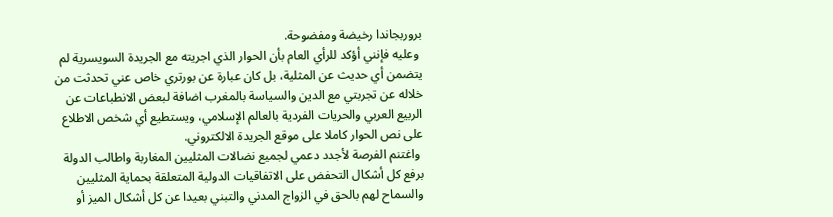بروربجاندا رخيضة ومفضوحة.
 وعليه فإنني أؤكد للرأي العام بأن الحوار الذي اجريته مع الجريدة السويسرية لم يتضمن أي حديث عن المثلية، بل كان عبارة عن بورتري خاص عني تحدثت من خلاله عن تجربتي مع الدين والسياسة بالمغرب اضافة لبعض الانطباعات عن الربيع العربي والحريات الفردية بالعالم الإسلامي، ويستطيع أي شخص الاطلاع على نص الحوار كاملا على موقع الجريدة الالكتروني.
 واغتنم الفرصة لأجدد دعمي لجميع نضالات المثليين المغاربة واطالب الدولة برفع كل أشكال التحفض على الاتفاقيات الدولية المتعلقة بحماية المثليين والسماح لهم بالحق في الزواج المدني والتبني بعيدا عن كل أشكال الميز أو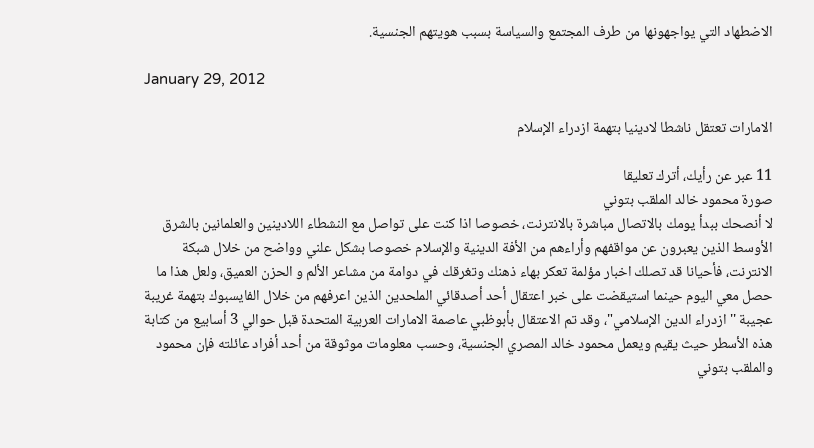الاضطهاد التي يواجهونها من طرف المجتمع والسياسة بسبب هويتهم الجنسية.

January 29, 2012

الامارات تعتقل ناشطا لادينيا بتهمة ازدراء الإسلام

11 عبر عن رأيك، أترك تعليقا
صورة محمود خالد الملقب بتوني
لا أنصحك ببدأ يومك بالاتصال مباشرة بالانترنت، خصوصا اذا كنت على تواصل مع النشطاء اللادينين والعلمانين بالشرق الأوسط الذين يعبرون عن مواقفهم وأراءهم من الأفة الدينية والإسلام خصوصا بشكل علني وواضح من خلال شبكة الانترنت، فأحيانا قد تصلك اخبار مؤلمة تعكر بهاء ذهنك وتغرقك في دوامة من مشاعر الألم و الحزن العميق، ولعل هذا ما حصل معي اليوم حينما استيقضت على خبر اعتقال أحد أصدقائي الملحدين الذين اعرفهم من خلال الفايسبوك بتهمة غريبة عجيبة '' ازدراء الدين الإسلامي"، وقد تم الاعتقال بأبوظبي عاصمة الامارات العربية المتحدة قبل حوالي 3 أسابيع من كتابة هذه الأسطر حيث يقيم ويعمل محمود خالد المصري الجنسية، وحسب معلومات موثوقة من أحد أفراد عائلته فإن محمود والملقب بتوني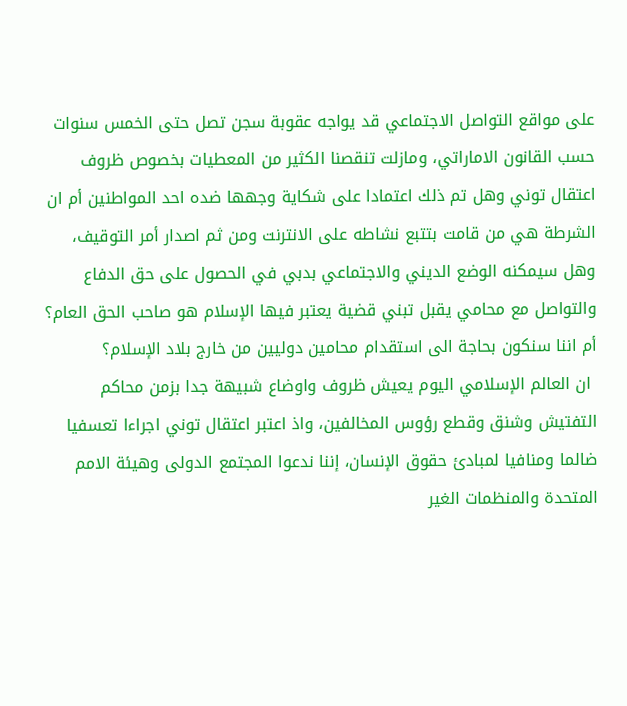على مواقع التواصل الاجتماعي قد يواجه عقوبة سجن تصل حتى الخمس سنوات حسب القانون الاماراتي، ومازلت تنقصنا الكثير من المعطيات بخصوص ظروف اعتقال توني وهل تم ذلك اعتمادا على شكاية وجهها ضده احد المواطنين أم ان الشرطة هي من قامت بتتبع نشاطه على الانترنت ومن ثم اصدار أمر التوقيف، وهل سيمكنه الوضع الديني والاجتماعي بدبي في الحصول على حق الدفاع والتواصل مع محامي يقبل تبني قضية يعتبر فيها الإسلام هو صاحب الحق العام؟ أم اننا سنكون بحاجة الى استقدام محامين دوليين من خارج بلاد الإسلام؟
 ان العالم الإسلامي اليوم يعيش ظروف واوضاع شبيهة جدا بزمن محاكم التفتيش وشنق وقطع رؤوس المخالفين، واذ اعتبر اعتقال توني اجراءا تعسفيا ضالما ومنافيا لمبادئ حقوق الإنسان، إننا ندعوا المجتمع الدولى وهيئة الامم المتحدة والمنظمات الغير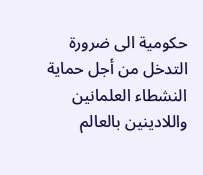حكومية الى ضرورة التدخل من أجل حماية النشطاء العلمانين واللادينين بالعالم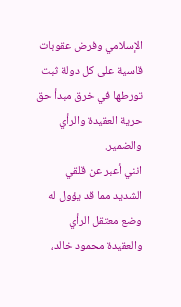الإسلامي وفرض عقوبات قاسية على كل دولة ثبت تورطها في خرق مبدأ حق حرية العقيدة والرأي والضمير.
انني أعبر عن قلقي الشديد مما قد يؤول له وضع معتقل الرأي والعقيدة محمود خالد،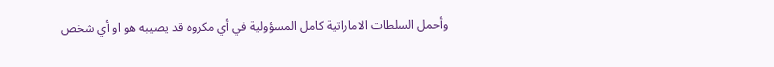وأحمل السلطات الاماراتية كامل المسؤولية في أي مكروه قد يصيبه هو او أي شخص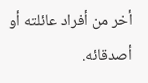أخر من أفراد عائلته أو أصدقائه.